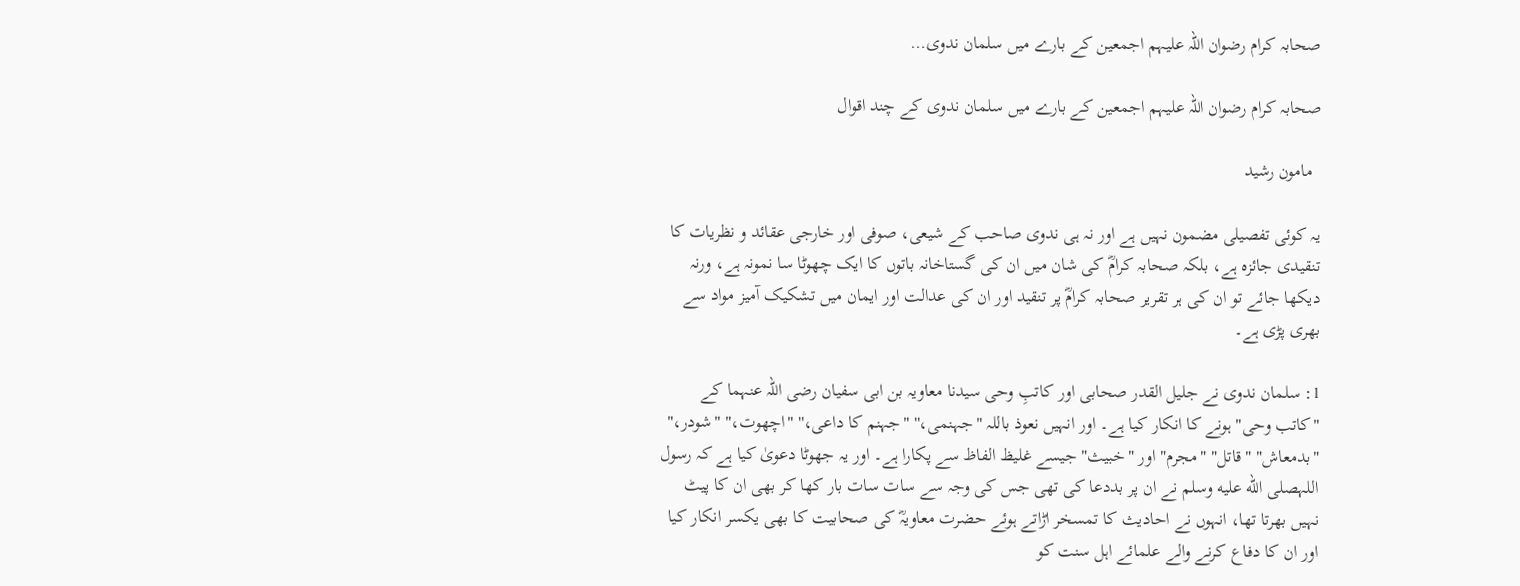صحابہ کرام رضوان اللہ علیہم اجمعین کے بارے میں سلمان ندوی…

صحابہ کرام رضوان اللہ علیہم اجمعین کے بارے میں سلمان ندوی کے چند اقوال

  مامون رشید

یہ کوئی تفصیلی مضمون نہیں ہے اور نہ ہی ندوی صاحب کے شیعی، صوفی اور خارجی عقائد و نظریات کا تنقیدی جائزہ ہے، بلکہ صحابہ کرامؓ کی شان میں ان کی گستاخانہ باتوں کا ایک چھوٹا سا نمونہ ہے، ورنہ دیکھا جائے تو ان کی ہر تقریر صحابہ کرامؓ پر تنقید اور ان کی عدالت اور ایمان میں تشکیک آمیز مواد سے بھری پڑی ہے۔

1: سلمان ندوی نے جلیل القدر صحابی اور کاتبِ وحی سیدنا معاویہ بن ابی سفیان رضی اللہ عنہما کے "کاتب وحی" ہونے کا انکار کیا ہے۔ اور انہیں نعوذ باللہ "جہنمی،'' "جہنم کا داعی،'' "اچھوت،" "شودر،" "بدمعاش" "قاتل" "مجرم" اور "خبیث" جیسے غلیظ الفاظ سے پکارا ہے۔ اور یہ جھوٹا دعویٰ کیا ہے کہ رسول اللہصلى الله عليه وسلم نے ان پر بددعا کی تھی جس کی وجہ سے سات سات بار کھا کر بھی ان کا پیٹ نہیں بھرتا تھا، انہوں نے احادیث کا تمسخر اڑاتے ہوئے حضرت معاویہؓ کی صحابیت کا بھی یکسر انکار کیا اور ان کا دفاع کرنے والے علمائے اہل سنت کو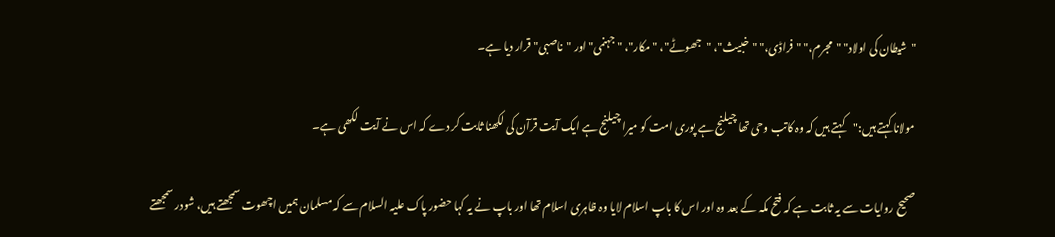"شیطان کی اولاد" "مجرم،" "فراڈی،" "خبیث"، "جھوٹے"، "مکار"، "جہنمی" اور "ناصبی" قرار دیا ہے۔

مولانا کہتے ہیں:"کہتے ہیں کہ وہ کاتب وحی تھا چیلنج ہے پوری امت کو میرا چیلنج ہے ایک آیت قرآن کی لکھنا ثابت کر دے کہ اس نے آیت لکھی ہے۔

صحیح روایات سے یہ ثابت ہے کہ فتح مکہ کے بعد وہ اور اس کا باپ اسلام لایا وہ ظاہری اسلام تھا اور باپ نے یہ کہا حضور پاک علیہ السلام سے کہ مسلمان ہمیں اچھوت سمجھتے ہیں، شودر سمجھتے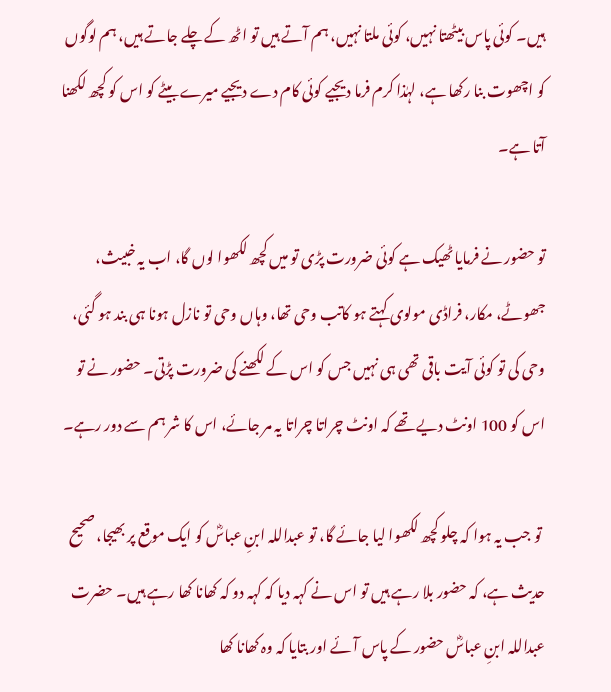ہیں۔ کوئی پاس بیٹھتا نہیں، کوئی ملتا نہیں، ہم آتے ہیں تو اٹھ کے چلے جاتے ہیں، ہم لوگوں کو اچھوت بنا رکھا ہے، لہٰذا کرم فرما دیجیے کوئی کام دے دیجیے میرے بیٹے کو اس کو کچھ لکھنا آتا ہے۔

تو حضور نے فرمایا ٹھیک ہے کوئی ضرورت پڑی تو میں کچھ لکھوا لوں گا، اب یہ خبیث، جھوٹے، مکار، فراڈی مولوی کہتے ہو کاتب وحی تھا، وہاں وحی تو نازل ہونا ہی بند ہو گئی، وحی کی تو کوئی آیت باقی تھی ہی نہیں جس کو اس کے لکھنے کی ضرورت پڑتی۔ حضور نے تو اس کو 100 اونٹ دیے تھے کہ اونٹ چراتا چراتا یہ مر جائے، اس کا شر ہم سے دور رہے۔

 تو جب یہ ہوا کہ چلو کچھ لکھوا لیا جائے گا، تو عبداللہ ابنِ عباسؓ کو ایک موقع پر بھیجا، صحیح حدیث ہے، کہ حضور بلا رہے ہیں تو اس نے کہہ دیا کہ کہہ دو کہ کھانا کھا رہے ہیں۔ حضرت عبداللہ ابنِ عباسؓ حضور کے پاس آئے اور بتایا کہ وہ کھانا کھا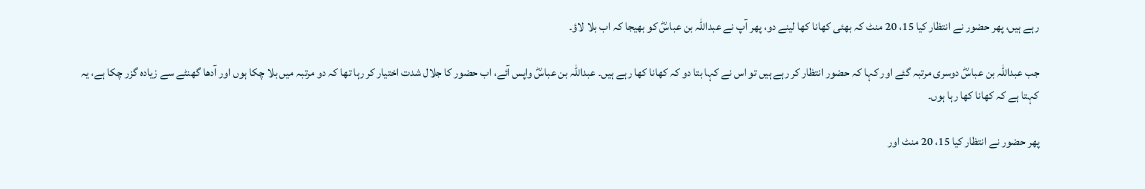رہے ہیں، پھر حضور نے انتظار کیا 15، 20 منٹ کہ بھئی کھانا کھا لینے دو، پھر آپ نے عبداللہ بن عباسؓ کو بھیجا کہ اب بلا لاؤ۔

جب عبداللہ بن عباسؓ دوسری مرتبہ گئے اور کہا کہ حضور انتظار کر رہے ہیں تو اس نے کہا بتا دو کہ کھانا کھا رہے ہیں۔ عبداللہ بن عباسؓ واپس آئے، اب حضور کا جلال شدت اختیار کر رہا تھا کہ دو مرتبہ میں بلا چکا ہوں اور آدھا گھنٹے سے زیادہ گزر چکا ہے، یہ کہتا ہے کہ کھانا کھا رہا ہوں۔

پھر حضور نے انتظار کیا 15، 20 منٹ اور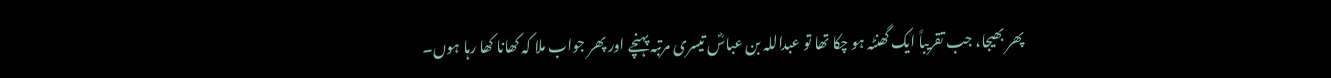پھر بھیجا، جب تقریباً ایک گھنٹہ ہو چکا تھا تو عبداللہ بن عباسؓ تیسری مرتبہ پہنچے اور پھر جواب ملا کہ کھانا کھا رہا ہوں۔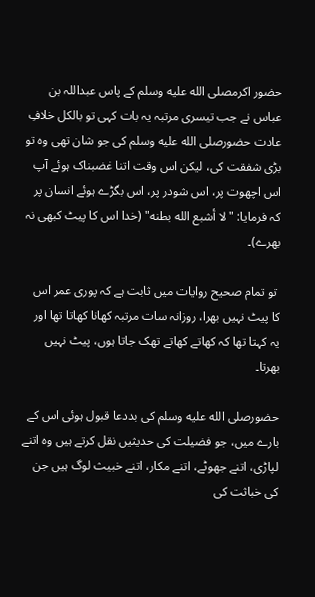حضور اکرمصلى الله عليه وسلم کے پاس عبداللہ بن عباس نے جب تیسری مرتبہ یہ بات کہی تو بالکل خلافِ عادت حضورصلى الله عليه وسلم کی جو شان تھی وہ تو بڑی شفقت کی، لیکن اس وقت اتنا غضبناک ہوئے آپ اس اچھوت پر، اس شودر پر، اس بگڑے ہوئے انسان پر کہ فرمایا: "لا أشبع الله بطنه" (خدا اس کا پیٹ کبھی نہ بھرے)۔

 تو تمام صحیح روایات میں ثابت ہے کہ پوری عمر اس کا پیٹ نہیں بھرا، روزانہ سات مرتبہ کھانا کھاتا تھا اور یہ کہتا تھا کہ کھاتے کھاتے تھک جاتا ہوں، پیٹ نہیں بھرتا۔

حضورصلى الله عليه وسلم کی بددعا قبول ہوئی اس کے بارے میں، جو فضیلت کی حدیثیں نقل کرتے ہیں وہ اتنے لپاڑی، اتنے جھوٹے، اتنے مکار، اتنے خبیث لوگ ہیں جن کی خباثت کی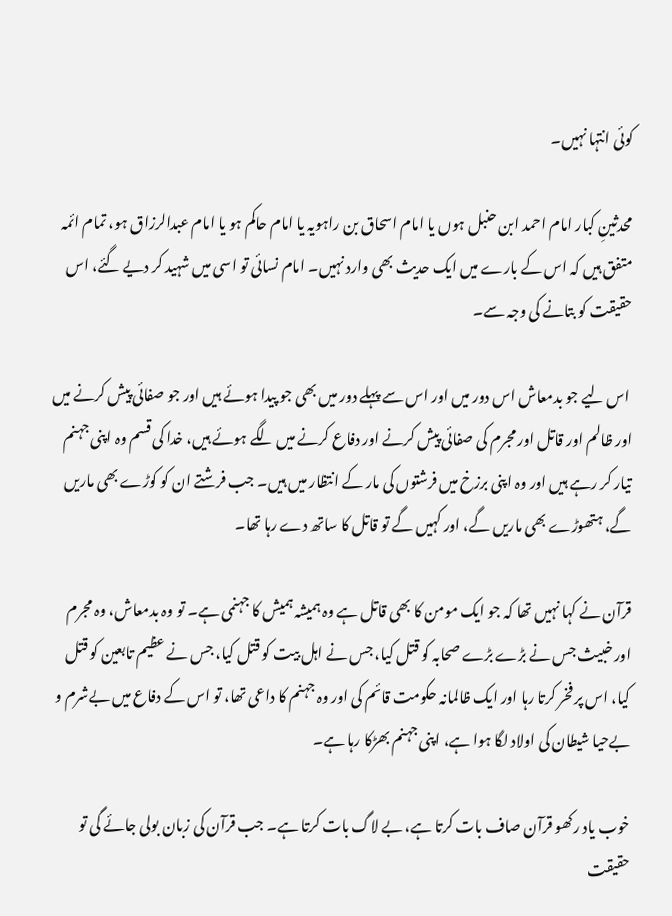کوئی انتہا نہیں۔

محدثینِ کبار امام احمد ابن حنبل ہوں یا امام اسحاق بن راہویہ یا امام حاکم ہو یا امام عبدالرزاق ہو، تمام ائمہ متفق ہیں کہ اس کے بارے میں ایک حدیث بھی وارد نہیں۔ امام نسائی تو اسی میں شہید کر دیے گئے، اس حقیقت کو بتانے کی وجہ سے۔

 اس لیے جو بدمعاش اس دور میں اور اس سے پہلے دور میں بھی جو پیدا ہوئے ہیں اور جو صفائی پیش کرنے میں اور ظالم اور قاتل اور مجرم کی صفائی پیش کرنے اور دفاع کرنے میں لگے ہوئے ہیں، خدا کی قسم وہ اپنی جہنم تیار کر رہے ہیں اور وہ اپنی برزخ میں فرشتوں کی مار کے انتظار میں ہیں۔ جب فرشتے ان کو کوڑے بھی ماریں گے، ہتھوڑے بھی ماریں گے، اور کہیں گے تو قاتل کا ساتھ دے رہا تھا۔

قرآن نے کہا نہیں تھا کہ جو ایک مومن کا بھی قاتل ہے وہ ہمیشہ ہمیش کا جہنمی ہے۔ تو وہ بدمعاش، وہ مجرم اور خبیث جس نے بڑے بڑے صحابہ کو قتل کیا، جس نے اہل بیت کو قتل کیا، جس نے عظیم تابعین کو قتل کیا، اس پر فخر کرتا رہا اور ایک ظالمانہ حکومت قائم کی اور وہ جہنم کا داعی تھا، تو اس کے دفاع میں بےشرم و بےحیا شیطان کی اولاد لگا ہوا ہے، اپنی جہنم بھڑکا رہا ہے۔

خوب یاد رکھو قرآن صاف بات کرتا ہے، بے لاگ بات کرتا ہے۔ جب قرآن کی زبان بولی جائے گی تو حقیقت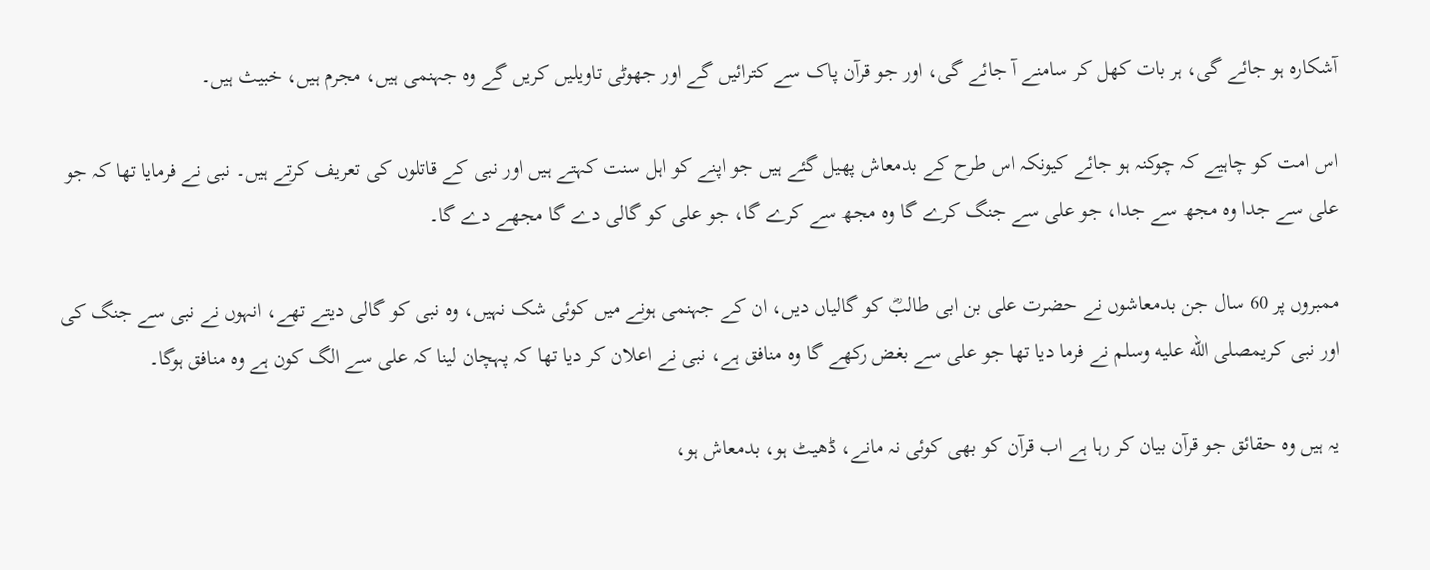آشکارہ ہو جائے گی، ہر بات کھل کر سامنے آ جائے گی، اور جو قرآن پاک سے کترائیں گے اور جھوٹی تاویلیں کریں گے وہ جہنمی ہیں، مجرم ہیں، خبیث ہیں۔

اس امت کو چاہیے کہ چوکنہ ہو جائے کیونکہ اس طرح کے بدمعاش پھیل گئے ہیں جو اپنے کو اہل سنت کہتے ہیں اور نبی کے قاتلوں کی تعریف کرتے ہیں۔ نبی نے فرمایا تھا کہ جو علی سے جدا وہ مجھ سے جدا، جو علی سے جنگ کرے گا وہ مجھ سے کرے گا، جو علی کو گالی دے گا مجھے دے گا۔

ممبروں پر 60 سال جن بدمعاشوں نے حضرت علی بن ابی طالبؓ کو گالیاں دیں، ان کے جہنمی ہونے میں کوئی شک نہیں، وہ نبی کو گالی دیتے تھے، انہوں نے نبی سے جنگ کی اور نبی کریمصلى الله عليه وسلم نے فرما دیا تھا جو علی سے بغض رکھے گا وہ منافق ہے، نبی نے اعلان کر دیا تھا کہ پہچان لینا کہ علی سے الگ کون ہے وہ منافق ہوگا۔

یہ ہیں وہ حقائق جو قرآن بیان کر رہا ہے اب قرآن کو بھی کوئی نہ مانے، ڈھیٹ ہو، بدمعاش ہو،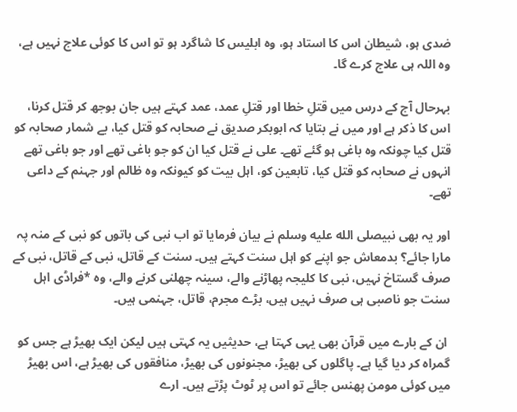ضدی ہو، شیطان اس کا استاد ہو، وہ ابلیس کا شاگرد ہو تو اس کا کوئی علاج نہیں ہے، وہ اللہ ہی علاج کرے گا۔

بہرحال آج کے درس میں قتلِ خطا اور قتلِ عمد، عمد کہتے ہیں جان بوجھ کر قتل کرنا، اس کا ذکر ہے اور میں نے بتایا کہ ابوبکر صدیق نے صحابہ کو قتل کیا، بے شمار صحابہ کو قتل کیا چونکہ وہ باغی ہو گئے تھے۔ علی نے قتل کیا ان کو جو باغی تھے اور جو باغی تھے انہوں نے صحابہ کو قتل کیا، تابعین کو، اہل بیت کو کیونکہ وہ ظالم اور جہنم کے داعی تھے۔

اور یہ بھی نبیصلى الله عليه وسلم نے بیان فرمایا تو اب نبی کی باتوں کو نبی کے منہ پہ مارا جائے؟ بدمعاش جو اپنے کو اہل سنت کہتے ہیں۔ سنت کے قاتل، نبی کے قاتل، نبی کے صرف گستاخ نہیں، نبی کا کلیجہ پھاڑنے والے، سینہ چھلنی کرنے والے، وہ *فراڈی اہل سنت جو ناصبی ہی صرف نہیں ہیں، بڑے مجرم، قاتل، جہنمی ہیں۔

 ان کے بارے میں قرآن بھی یہی کہتا ہے، حدیثیں یہ کہتی ہیں لیکن ایک بھیڑ ہے جس کو گمراہ کر دیا گیا ہے۔ پاگلوں کی بھیڑ، مجنونوں کی بھیڑ، منافقوں کی بھیڑ ہے، اس بھیڑ میں کوئی مومن پھنس جائے تو اس پر ٹوٹ پڑتے ہیں۔ ارے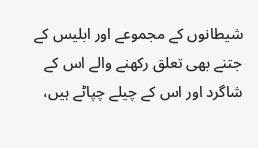شیطانوں کے مجموعے اور ابلیس کے جتنے بھی تعلق رکھنے والے اس کے شاگرد اور اس کے چیلے چپاٹے ہیں،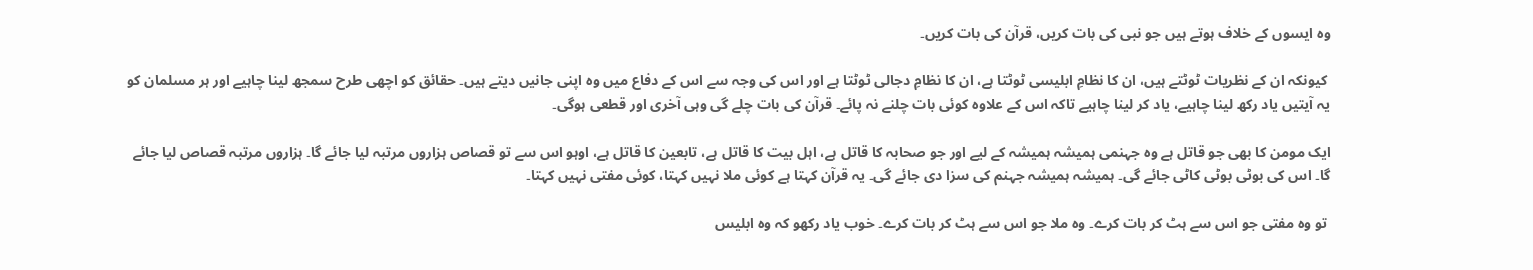وہ ایسوں کے خلاف ہوتے ہیں جو نبی کی بات کریں، قرآن کی بات کریں۔

 کیونکہ ان کے نظریات ٹوٹتے ہیں، ان کا نظامِ ابلیسی ٹوٹتا ہے، ان کا نظامِ دجالی ٹوٹتا ہے اور اس کی وجہ سے اس کے دفاع میں وہ اپنی جانیں دیتے ہیں۔ حقائق کو اچھی طرح سمجھ لینا چاہیے اور ہر مسلمان کو یہ آیتیں یاد رکھ لینا چاہیے، یاد کر لینا چاہیے تاکہ اس کے علاوہ کوئی بات چلنے نہ پائے۔ قرآن کی بات چلے گی وہی آخری اور قطعی ہوگی۔

ایک مومن کا بھی جو قاتل ہے وہ جہنمی ہمیشہ ہمیشہ کے لیے اور جو صحابہ کا قاتل ہے، اہل بیت کا قاتل ہے، تابعین کا قاتل ہے، اوہو اس سے تو قصاص ہزاروں مرتبہ لیا جائے گا۔ ہزاروں مرتبہ قصاص لیا جائے گا۔ اس کی بوٹی بوٹی کاٹی جائے گی۔ ہمیشہ ہمیشہ جہنم کی سزا دی جائے گی۔ یہ قرآن کہتا ہے کوئی ملا نہیں کہتا، کوئی مفتی نہیں کہتا۔

 تو وہ مفتی جو اس سے ہٹ کر بات کرے۔ وہ ملا جو اس سے ہٹ کر بات کرے۔ خوب یاد رکھو کہ وہ ابلیس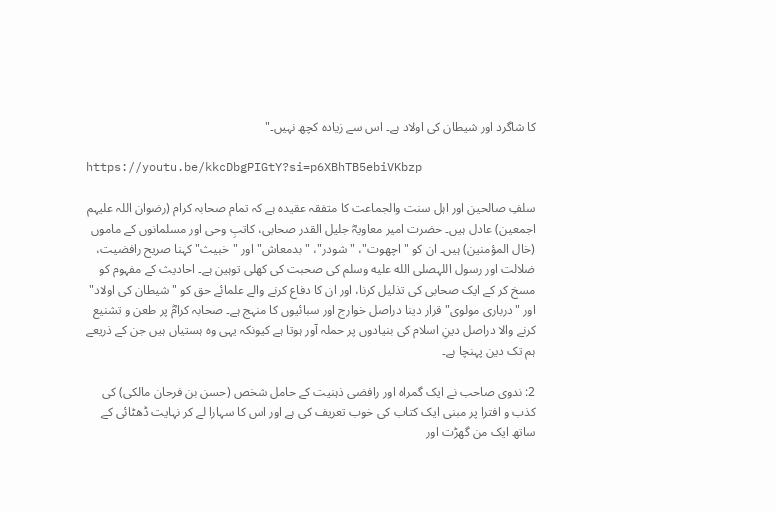کا شاگرد اور شیطان کی اولاد ہے۔ اس سے زیادہ کچھ نہیں۔"

https://youtu.be/kkcDbgPIGtY?si=p6XBhTB5ebiVKbzp

سلفِ صالحین اور اہل سنت والجماعت کا متفقہ عقیدہ ہے کہ تمام صحابہ کرام (رضوان اللہ علیہم اجمعین) عادل ہیں۔ حضرت امیر معاویہؓ جلیل القدر صحابی، کاتبِ وحی اور مسلمانوں کے ماموں (خال المؤمنین) ہیں۔ ان کو "اچھوت"، "شودر"، "بدمعاش" اور "خبیث" کہنا صریح رافضیت، ضلالت اور رسول اللہصلى الله عليه وسلم کی صحبت کی کھلی توہین ہے۔ احادیث کے مفہوم کو مسخ کر کے ایک صحابی کی تذلیل کرنا، اور ان کا دفاع کرنے والے علمائے حق کو "شیطان کی اولاد" اور "درباری مولوی" قرار دینا دراصل خوارج اور سبائیوں کا منہج ہے۔ صحابہ کرامؓ پر طعن و تشنیع کرنے والا دراصل دینِ اسلام کی بنیادوں پر حملہ آور ہوتا ہے کیونکہ یہی وہ ہستیاں ہیں جن کے ذریعے ہم تک دین پہنچا ہے۔

2: ندوی صاحب نے ایک گمراہ اور رافضی ذہنیت کے حامل شخص (حسن بن فرحان مالکی) کی کذب و افترا پر مبنی ایک کتاب کی خوب تعریف کی ہے اور اس کا سہارا لے کر نہایت ڈھٹائی کے ساتھ ایک من گھڑت اور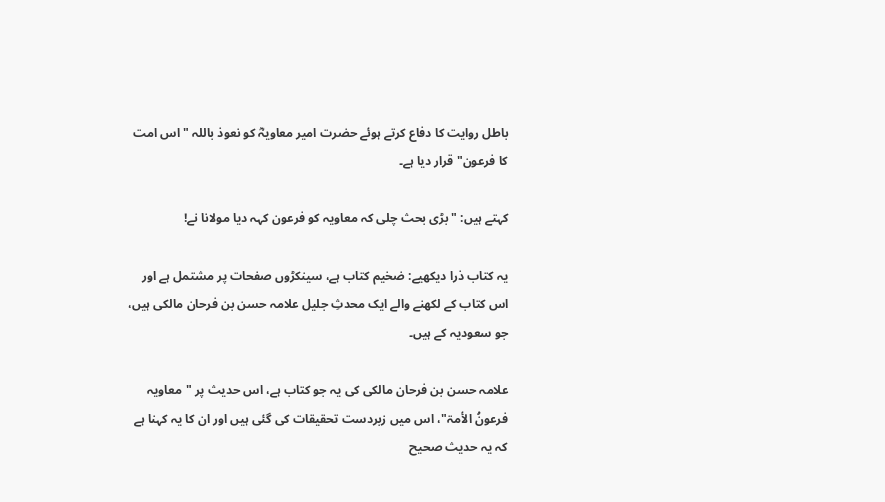باطل روایت کا دفاع کرتے ہوئے حضرت امیر معاویہؓ کو نعوذ باللہ "اس امت کا فرعون" قرار دیا ہے۔

کہتے ہیں: "بڑی بحث چلی کہ معاویہ کو فرعون کہہ دیا مولانا نے!

یہ کتاب ذرا دیکھیے: ضخیم کتاب ہے، سینکڑوں صفحات پر مشتمل ہے اور اس کتاب کے لکھنے والے ایک محدثِ جلیل علامہ حسن بن فرحان مالکی ہیں، جو سعودیہ کے ہیں۔

علامہ حسن بن فرحان مالکی کی یہ جو کتاب ہے، اس حدیث پر "معاویہ فرعونُ الأمۃ"، اس میں زبردست تحقیقات کی گئی ہیں اور ان کا یہ کہنا ہے کہ یہ حدیث صحیح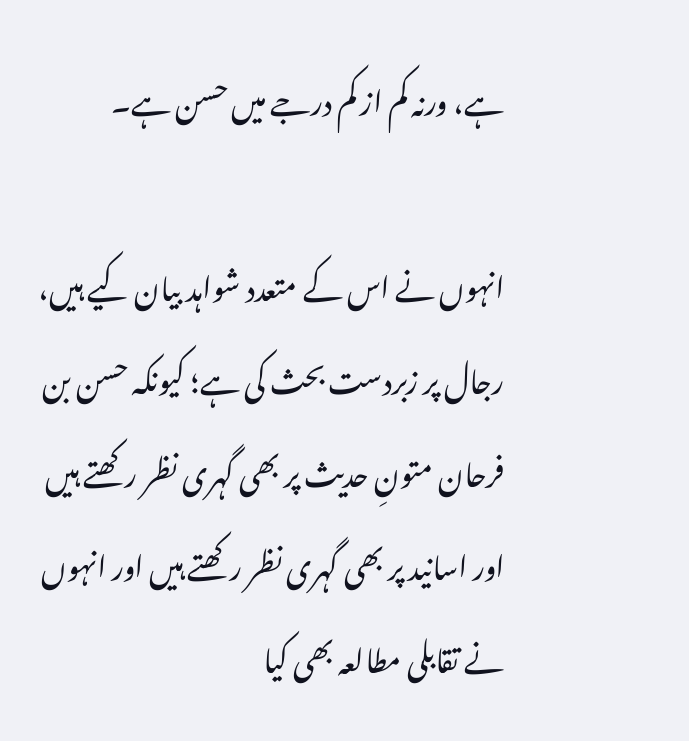ہے، ورنہ کم از کم درجے میں حسن ہے۔

انہوں نے اس کے متعدد شواہد بیان کیے ہیں، رجال پر زبردست بحث کی ہے؛ کیونکہ حسن بن فرحان متونِ حدیث پر بھی گہری نظر رکھتے ہیں اور اسانید پر بھی گہری نظر رکھتے ہیں اور انہوں نے تقابلی مطالعہ بھی کیا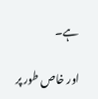ہے۔

اور خاص طور پر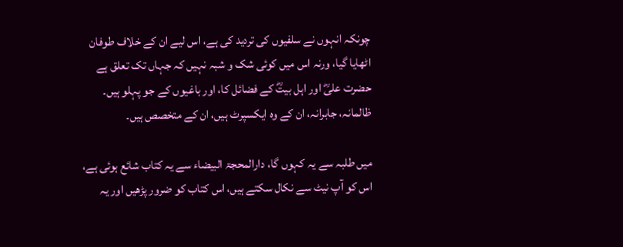چونکہ انہوں نے سلفیوں کی تردید کی ہے، اس لیے ان کے خلاف طوفان اٹھایا گیا، ورنہ اس میں کوئی شک و شبہ نہیں کہ جہاں تک تعلق ہے حضرت علیؓ اور اہل بیتؓ کے فضائل کا، اور باغیوں کے جو پہلو ہیں۔ ظالمانہ، جابرانہ، ان کے وہ ایکسپرٹ ہیں، ان کے متخصص ہیں۔

میں طلبہ سے یہ کہوں گا، دارالمحجۃ البیضاء سے یہ کتاب شائع ہوئی ہے، اس کو آپ نیٹ سے نکال سکتے ہیں، اس کتاب کو ضرور پڑھیں اور یہ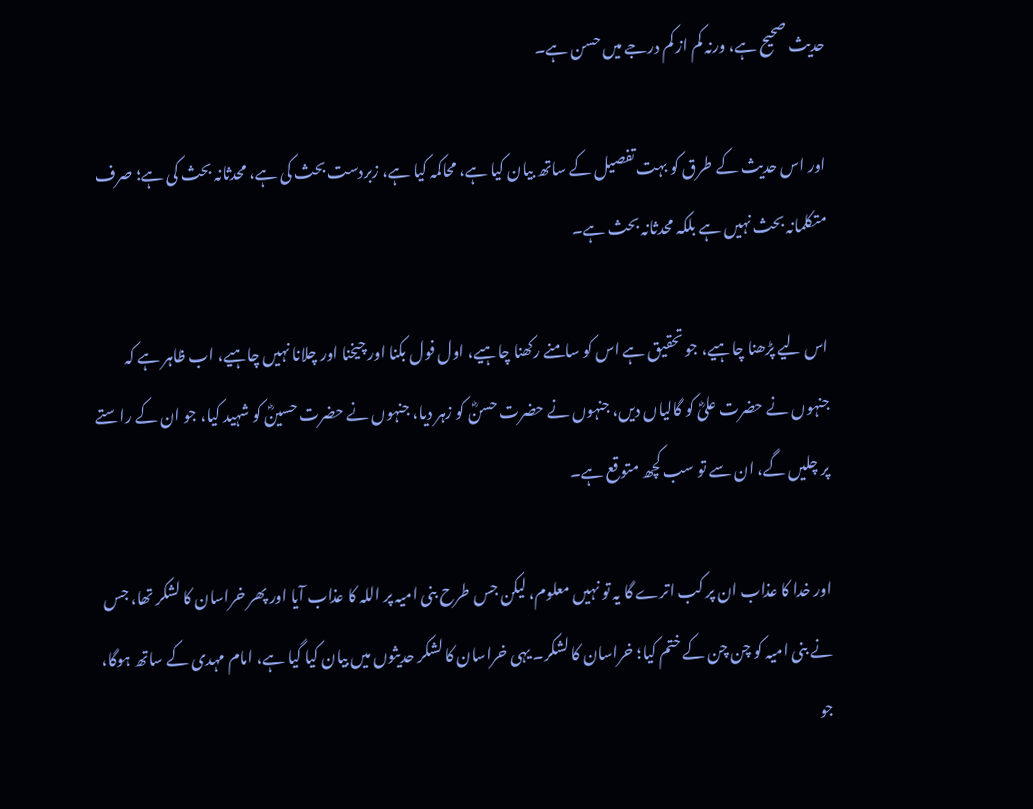حدیث صحیح ہے، ورنہ کم از کم درجے میں حسن ہے۔

اور اس حدیث کے طرق کو بہت تفصیل کے ساتھ بیان کیا ہے، محاکمہ کیا ہے، زبردست بحث کی ہے، محدثانہ بحث کی ہے؛ صرف متکلمانہ بحث نہیں ہے بلکہ محدثانہ بحث ہے۔

اس لیے پڑھنا چاہیے، جو تحقیق ہے اس کو سامنے رکھنا چاہیے، اول فول بکنا اور چیخنا اور چلانا نہیں چاہیے، اب ظاہر ہے کہ جنہوں نے حضرت علیؓ کو گالیاں دیں، جنہوں نے حضرت حسنؓ کو زہر دیا، جنہوں نے حضرت حسینؓ کو شہید کیا، جو ان کے راستے پر چلیں گے، ان سے تو سب کچھ متوقع ہے۔

اور خدا کا عذاب ان پر کب اترے گا یہ تو نہیں معلوم، لیکن جس طرح بنی امیہ پر اللہ کا عذاب آیا اور پھر خراسان کا لشکر تھا، جس نے بنی امیہ کو چن چن کے ختم کیا؛ خراسان کا لشکر۔ یہی خراسان کا لشکر حدیثوں میں بیان کیا گیا ہے، امام مہدی کے ساتھ ہوگا، جو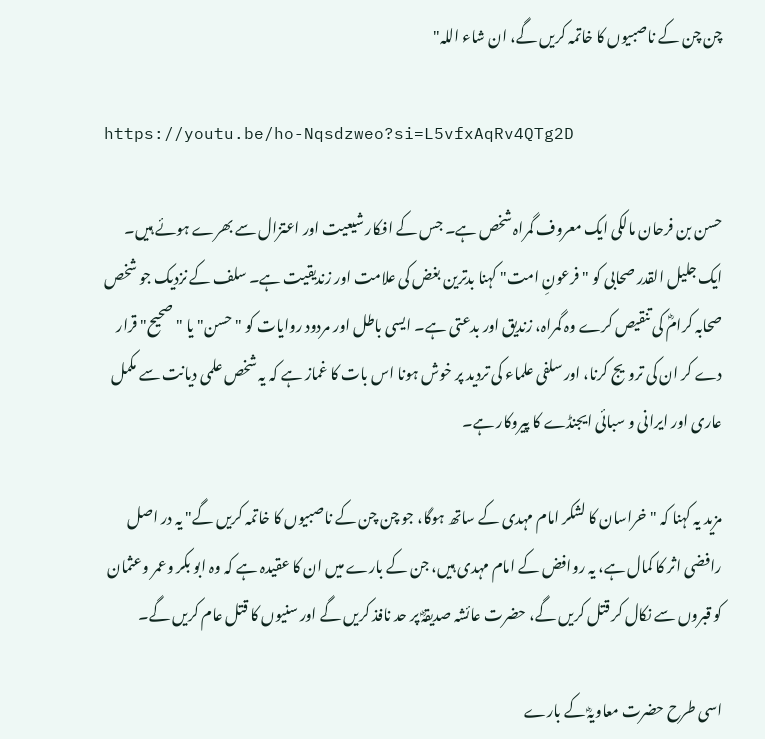چن چن کے ناصبیوں کا خاتمہ کریں گے، ان شاء اللہ"

https://youtu.be/ho-Nqsdzweo?si=L5vfxAqRv4QTg2D

حسن بن فرحان مالکی ایک معروف گمراہ شخص ہے۔ جس کے افکار شیعیت اور اعتزال سے بھرے ہوئے ہیں۔ ایک جلیل القدر صحابی کو "فرعونِ امت" کہنا بدترین بغض کی علامت اور زندیقیت ہے۔ سلف کے نزدیک جو شخص صحابہ کرامؓ کی تنقیص کرے وہ گمراہ، زندیق اور بدعتی ہے۔ ایسی باطل اور مردود روایات کو "حسن" یا "صحیح" قرار دے کر ان کی ترویج کرنا، اور سلفی علماء کی تردید پر خوش ہونا اس بات کا غماز ہے کہ یہ شخص علمی دیانت سے مکمل عاری اور ایرانی و سبائی ایجنڈے کا پیروکار ہے۔

مزید یہ کہنا کہ "خراسان کا لشکر امام مہدی کے ساتھ ہوگا، جو چن چن کے ناصبیوں کا خاتمہ کریں گے" یہ در اصل رافضی اثر کا کمال ہے، یہ روافض کے امام مہدی ہیں، جن کے بارے میں ان کا عقیدہ ہے کہ وہ ابو بکر وعمر وعثمان کو قبروں سے نکال کر قتل کریں گے، حضرت عائشہ صدیقہؓ پر حد نافذ کریں گے اور سنیوں کا قتل عام کریں گے۔

اسی طرح حضرت معاویہؓ کے بارے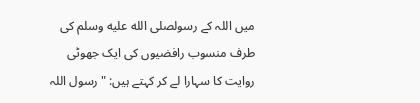میں اللہ کے رسولصلى الله عليه وسلم کی طرف منسوب رافضیوں کی ایک جھوٹی روایت کا سہارا لے کر کہتے ہیں: "رسول اللہ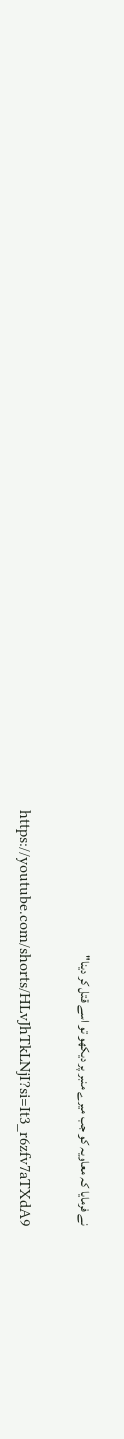نے فرمایا کہ معاویہ کو جب میرے منبر پر دیکھو تو اسے قتل کر دینا"

https://youtube.com/shorts/HLvJhTkLNjI?si=It3_r6zfv7aTXdA9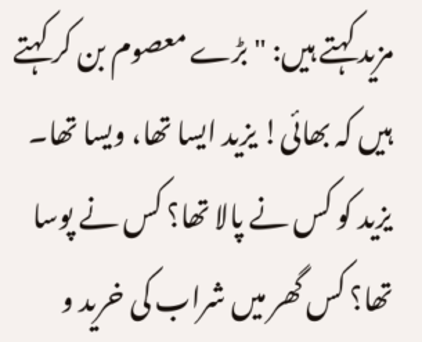مزید کہتے ہیں: "بڑے معصوم بن کر کہتے ہیں کہ بھائی! یزید ایسا تھا، ویسا تھا۔ یزید کو کس نے پالا تھا؟ کس نے پوسا تھا؟ کس گھر میں شراب کی خرید و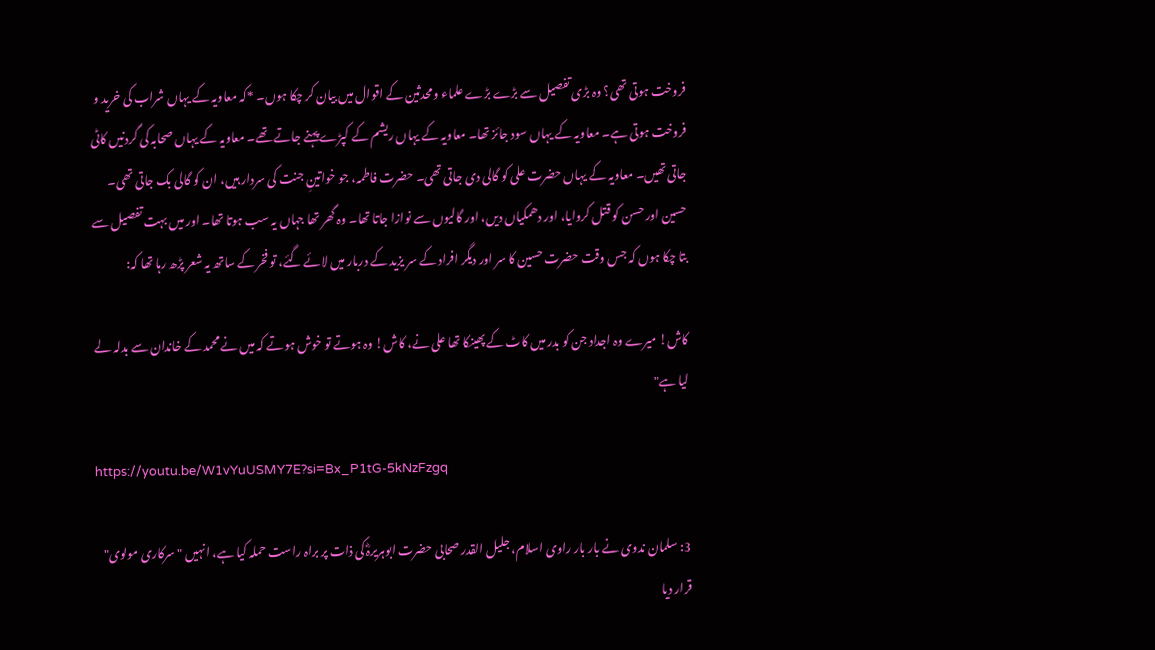فروخت ہوتی تھی؟ وہ بڑی تفصیل سے بڑے بڑے علماء ومحدثین کے اقوال میں بیان کر چکا ہوں۔ *کہ معاویہ کے یہاں شراب کی خرید و فروخت ہوتی ہے۔ معاویہ کے یہاں سود جائز تھا۔ معاویہ کے یہاں ریشم کے کپڑے پہنے جاتے تھے۔ معاویہ کے یہاں صحابہ کی گردنیں کاٹی جاتی تھیں۔ معاویہ کے یہاں حضرت علی کو گالی دی جاتی تھی۔ حضرت فاطمہ، جو خواتینِ جنت کی سردار ہیں، ان کو گالی بک جاتی تھی۔ حسین اور حسن کو قتل کروایا، اور دھمکیاں دیں، اور گالیوں سے نوازا جاتا تھا۔ وہ گھر تھا جہاں یہ سب ہوتا تھا۔ اور میں بہت تفصیل سے بتا چکا ہوں کہ جس وقت حضرت حسین کا سر اور دیگر افراد کے سر یزید کے دربار میں لائے گئے، تو فخر کے ساتھ یہ شعر پڑھ رہا تھا کہ:

کاش! میرے وہ اجداد جن کو بدر میں کاٹ کے پھینکا تھا علی نے، کاش! وہ ہوتے تو خوش ہوتے کہ میں نے محمد کے خاندان سے بدلہ لے لیا ہے"

https://youtu.be/W1vYuUSMY7E?si=Bx_P1tG-5kNzFzgq

3: سلمان ندوی نے بار بار راوی اسلام، جلیل القدر صحابی حضرت ابوہریرہؓ کی ذات پر براہ راست حملہ کیا ہے، انہیں "سرکاری مولوی" قرار دیا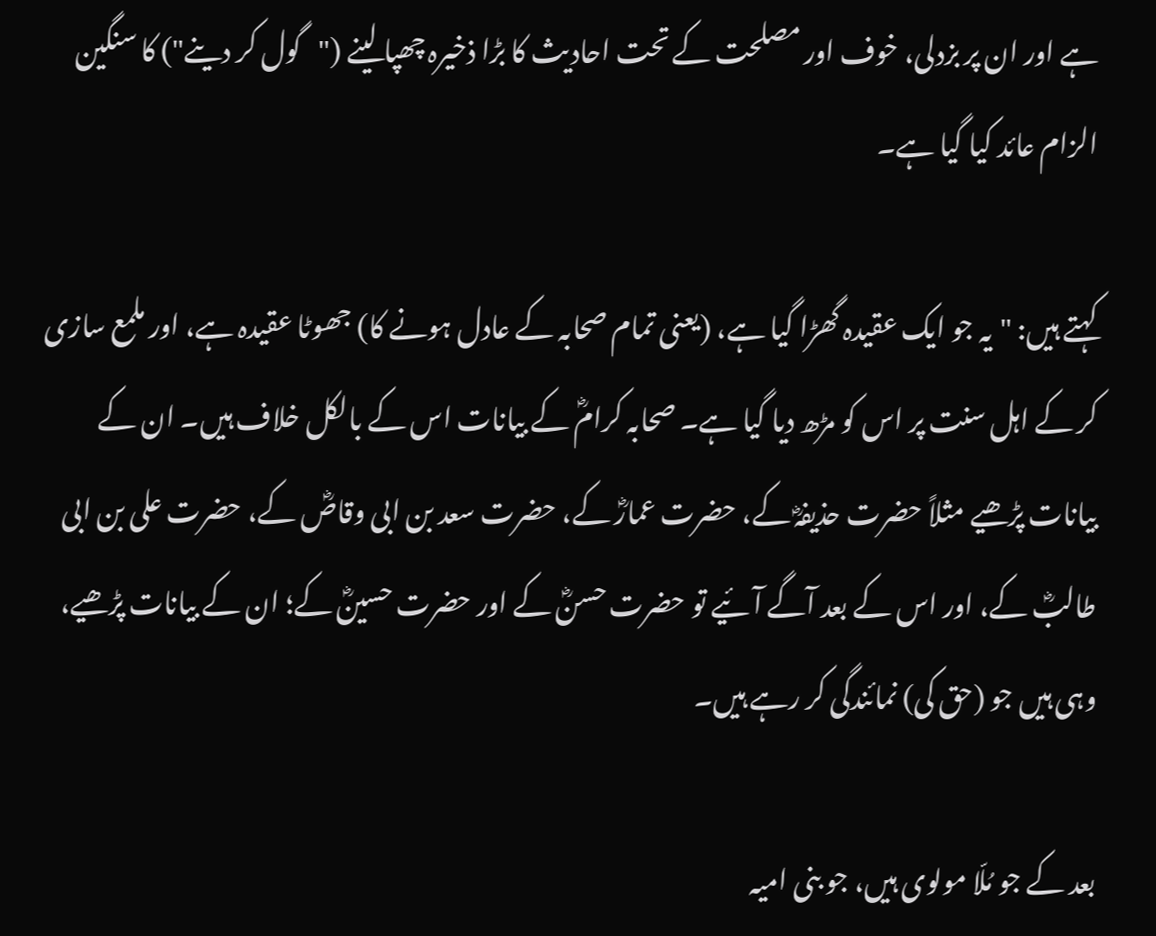ہے اور ان پر بزدلی، خوف اور مصلحت کے تحت احادیث کا بڑا ذخیرہ چھپا لینے ("گول کر دینے") کا سنگین الزام عائد کیا گیا ہے۔

کہتے ہیں: "یہ جو ایک عقیدہ گھڑا گیا ہے، (یعنی تمام صحابہ کے عادل ہونے کا) جھوٹا عقیدہ ہے، اور ملمع سازی کر کے اہل سنت پر اس کو مڑھ دیا گیا ہے۔ صحابہ کرامؓ کے بیانات اس کے بالکل خلاف ہیں۔ ان کے بیانات پڑھیے مثلاً حضرت حذیفہؓ کے، حضرت عمارؓ کے، حضرت سعد بن ابی وقاصؓ کے، حضرت علی بن ابی طالبؓ کے، اور اس کے بعد آگے آئیے تو حضرت حسنؓ کے اور حضرت حسینؓ کے؛ ان کے بیانات پڑھیے، وہی ہیں جو (حق کی) نمائندگی کر رہے ہیں۔

بعد کے جو مُلّا مولوی ہیں، جو بنی امیہ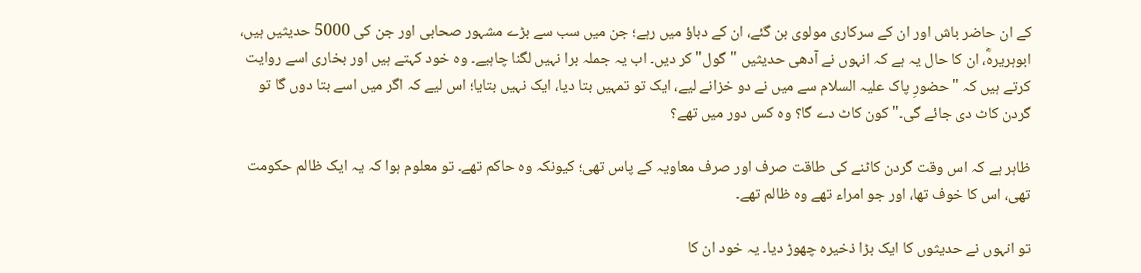کے ان حاضر باش اور ان کے سرکاری مولوی بن گئے، ان کے دباؤ میں رہے؛ جن میں سب سے بڑے مشہور صحابی اور جن کی 5000 حدیثیں ہیں، ابوہریرہؓ، ان کا حال یہ ہے کہ انہوں نے آدھی حدیثیں "گول" کر دیں۔ اب یہ جملہ برا نہیں لگنا چاہیے۔ وہ خود کہتے ہیں اور بخاری اسے روایت کرتے ہیں کہ "حضورِ پاک علیہ السلام سے میں نے دو خزانے لیے، ایک تو تمہیں بتا دیا، ایک نہیں بتایا؛ اس لیے کہ اگر میں اسے بتا دوں گا تو گردن کاٹ دی جائے گی۔"کون کاٹ دے گا؟ وہ کس دور میں تھے؟

ظاہر ہے کہ اس وقت گردن کاٹنے کی طاقت صرف اور صرف معاویہ کے پاس تھی؛ کیونکہ وہ حاکم تھے۔ تو معلوم ہوا کہ یہ ایک ظالم حکومت تھی، اس کا خوف تھا، اور جو امراء تھے وہ ظالم تھے۔

تو انہوں نے حدیثوں کا ایک بڑا ذخیرہ چھوڑ دیا۔ یہ خود ان کا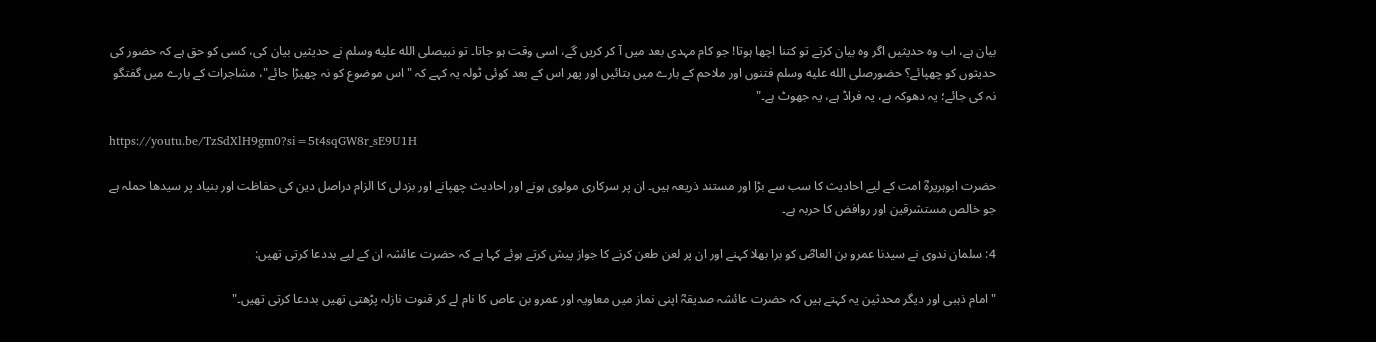بیان ہے، اب وہ حدیثیں اگر وہ بیان کرتے تو کتنا اچھا ہوتا! جو کام مہدی بعد میں آ کر کریں گے، اسی وقت ہو جاتا۔ تو نبیصلى الله عليه وسلم نے حدیثیں بیان کی، کسی کو حق ہے کہ حضور کی حدیثوں کو چھپائے؟ حضورصلى الله عليه وسلم فتنوں اور ملاحم کے بارے میں بتائیں اور پھر اس کے بعد کوئی ٹولہ یہ کہے کہ "اس موضوع کو نہ چھیڑا جائے"، مشاجرات کے بارے میں گفتگو نہ کی جائے؛ یہ دھوکہ ہے، یہ فراڈ ہے، یہ جھوٹ ہے۔"

https://youtu.be/TzSdXlH9gm0?si=5t4sqGW8r_sE9U1H

حضرت ابوہریرہؓ امت کے لیے احادیث کا سب سے بڑا اور مستند ذریعہ ہیں۔ ان پر سرکاری مولوی ہونے اور احادیث چھپانے اور بزدلی کا الزام دراصل دین کی حفاظت اور بنیاد پر سیدھا حملہ ہے جو خالص مستشرقین اور روافض کا حربہ ہے۔

4: سلمان ندوی نے سیدنا عمرو بن العاصؓ کو برا بھلا کہنے اور ان پر لعن طعن کرنے کا جواز پیش کرتے ہوئے کہا ہے کہ حضرت عائشہ ان کے لیے بددعا کرتی تھیں:

"امام ذہبی اور دیگر محدثین یہ کہتے ہیں کہ حضرت عائشہ صدیقہؓ اپنی نماز میں معاویہ اور عمرو بن عاص کا نام لے کر قنوت نازلہ پڑھتی تھیں بددعا کرتی تھیں۔"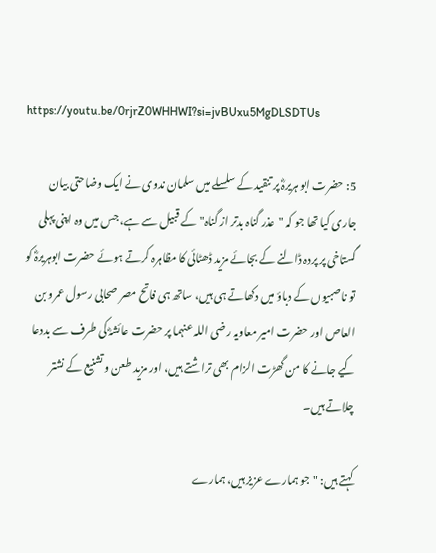https://youtu.be/0rjrZ0WHHWI?si=jvBUxu5MgDLSDTUs

5: حضرت ابو ہریرہؓ پر تنقید کے سلسلے میں سلمان ندوی نے ایک وضاحتی بیان جاری کیا تھا جو کہ "عذر گناہ بدتر از گناہ" کے قبیل سے ہے، جس میں وہ اپنی پہلی گستاخی پر پردہ ڈالنے کے بجائے مزید ڈھٹائی کا مظاہرہ کرتے ہوئے حضرت ابوہریرہؓ کو تو ناصبیوں کے دباؤ میں دکھاتے ہی ہیں، ساتھ ہی فاتح مصر صحابی رسول عمرو بن العاص اور حضرت امیر معاویہ رضی اللہ عنہما پر حضرت عائشہؓ کی طرف سے بددعا کیے جانے کا من گھڑت الزام بھی تراشتے ہیں، اور مزید طعن و تشنیع کے نشتر چلاتے ہیں۔

کہتے ہیں: "جو ہمارے عزیز ہیں، ہمارے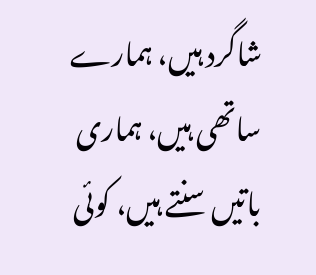شاگرد ہیں، ہمارے ساتھی ہیں، ہماری باتیں سنتے ہیں، کوئی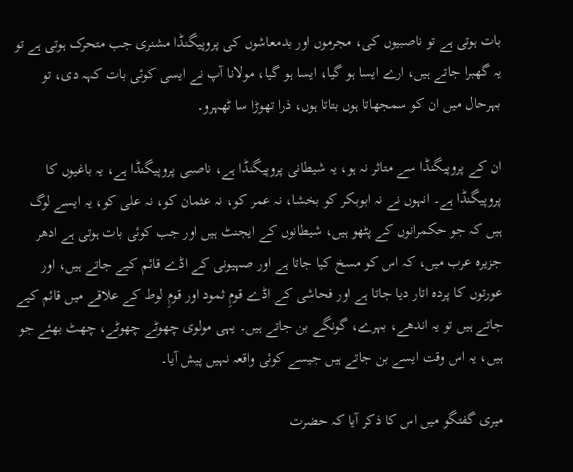بات ہوتی ہے تو ناصبیوں کی، مجرموں اور بدمعاشوں کی پروپیگنڈا مشنری جب متحرک ہوتی ہے تو یہ گھبرا جاتے ہیں، ارے ایسا ہو گیا، ایسا ہو گیا، مولانا آپ نے ایسی کوئی بات کہہ دی، تو بہرحال میں ان کو سمجھاتا ہوں بتاتا ہوں، ذرا تھوڑا سا ٹھہرو۔

ان کے پروپیگنڈا سے متاثر نہ ہو، یہ شیطانی پروپیگنڈا ہے، ناصبی پروپیگنڈا ہے، یہ باغیوں کا پروپیگنڈا ہے۔ انہوں نے نہ ابوبکر کو بخشا، نہ عمر کو، نہ عثمان کو، نہ علی کو، یہ ایسے لوگ ہیں کہ جو حکمرانوں کے پٹھو ہیں، شیطانوں کے ایجنٹ ہیں اور جب کوئی بات ہوتی ہے ادھر جزیرہ عرب میں، کہ اس کو مسخ کیا جاتا ہے اور صہیونی کے اڈے قائم کیے جاتے ہیں، اور عورتوں کا پردہ اتار دیا جاتا ہے اور فحاشی کے اڈے قومِ ثمود اور قومِ لوط کے علاقے میں قائم کیے جاتے ہیں تو یہ اندھے، بہرے، گونگے بن جاتے ہیں۔ یہی مولوی چھوٹے چھوٹے، چھٹ بھئے جو ہیں، یہ اس وقت ایسے بن جاتے ہیں جیسے کوئی واقعہ نہیں پیش آیا۔

میری گفتگو میں اس کا ذکر آیا کہ حضرت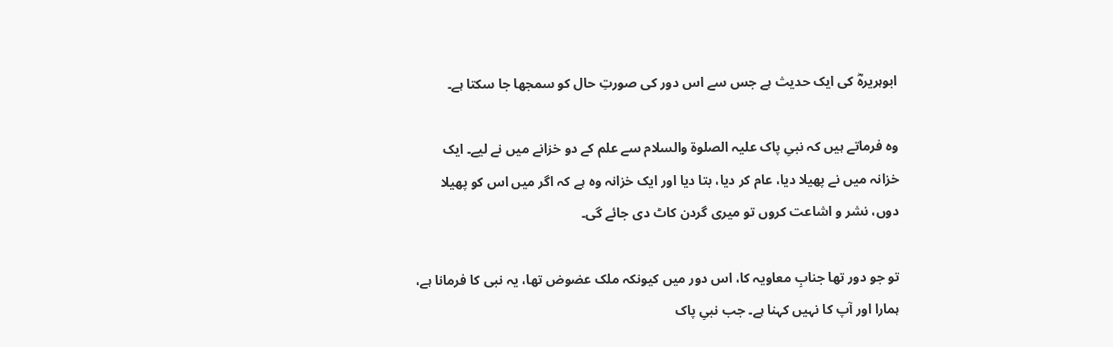ابوہریرہؓ کی ایک حدیث ہے جس سے اس دور کی صورتِ حال کو سمجھا جا سکتا ہے۔

وہ فرماتے ہیں کہ نبیِ پاک علیہ الصلوۃ والسلام سے علم کے دو خزانے میں نے لیے۔ ایک خزانہ میں نے پھیلا دیا، عام کر دیا، بتا دیا اور ایک خزانہ وہ ہے کہ اگر میں اس کو پھیلا دوں، نشر و اشاعت کروں تو میری گردن کاٹ دی جائے گی۔

تو جو دور تھا جنابِ معاویہ کا، اس دور میں کیونکہ ملک عضوض تھا، یہ نبی کا فرمانا ہے، ہمارا اور آپ کا نہیں کہنا ہے۔ جب نبیِ پاک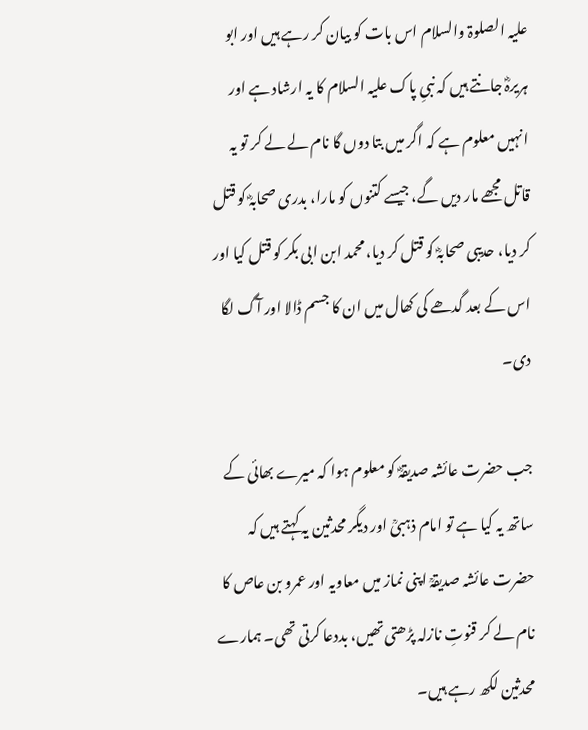علیہ الصلوۃ والسلام اس بات کو بیان کر رہے ہیں اور ابو ہریرہؓ جانتے ہیں کہ نبیِ پاک علیہ السلام کا یہ ارشاد ہے اور انہیں معلوم ہے کہ اگر میں بتا دوں گا نام لے لے کر تو یہ قاتل مجھے مار دیں گے، جیسے کتنوں کو مارا، بدری صحابہؓ کو قتل کر دیا، حدیبی صحابہؓ کو قتل کر دیا، محمد ابن ابی بکر کو قتل کیا اور اس کے بعد گدھے کی کھال میں ان کا جسم ڈالا اور آگ لگا دی۔

جب حضرت عائشہ صدیقہؓ کو معلوم ہوا کہ میرے بھائی کے ساتھ یہ کیا ہے تو امام ذہبیؒ اور دیگر محدثین یہ کہتے ہیں کہ حضرت عائشہ صدیقہؒ اپنی نماز میں معاویہ اور عمرو بن عاص کا نام لے کر قنوتِ نازلہ پڑھتی تھیں، بددعا کرتی تھی۔ ہمارے محدثین لکھ رہے ہیں۔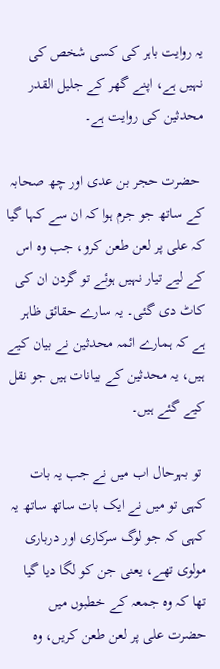یہ روایت باہر کی کسی شخص کی نہیں ہے، اپنے گھر کے جلیل القدر محدثین کی روایت ہے۔

 حضرت حجر بن عدی اور چھ صحابہ کے ساتھ جو جرم ہوا کہ ان سے کہا گیا کہ علی پر لعن طعن کرو، جب وہ اس کے لیے تیار نہیں ہوئے تو گردن ان کی کاٹ دی گئی۔ یہ سارے حقائق ظاہر ہے کہ ہمارے ائمہ محدثین نے بیان کیے ہیں، یہ محدثین کے بیانات ہیں جو نقل کیے گئے ہیں۔

 تو بہرحال اب میں نے جب یہ بات کہی تو میں نے ایک بات ساتھ ساتھ یہ کہی کہ جو لوگ سرکاری اور درباری مولوی تھے، یعنی جن کو لگا دیا گیا تھا کہ وہ جمعہ کے خطبوں میں حضرت علی پر لعن طعن کریں، وہ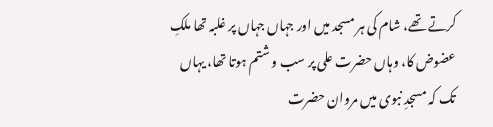کرتے تھے، شام کی ہر مسجد میں اور جہاں جہاں پر غلبہ تھا ملکِ عضوض کا، وہاں حضرت علی پر سب و شتم ہوتا تھا، یہاں تک کہ مسجدِ نبوی میں مروان حضرت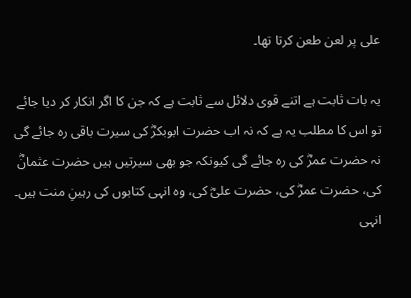علی پر لعن طعن کرتا تھا۔

یہ بات ثابت ہے اتنے قوی دلائل سے ثابت ہے کہ جن کا اگر انکار کر دیا جائے تو اس کا مطلب یہ ہے کہ نہ اب حضرت ابوبکرؓ کی سیرت باقی رہ جائے گی نہ حضرت عمرؓ کی رہ جائے گی کیونکہ جو بھی سیرتیں ہیں حضرت عثمانؓ کی، حضرت عمرؓ کی، حضرت علیؓ کی، وہ انہی کتابوں کی رہینِ منت ہیں۔ انہی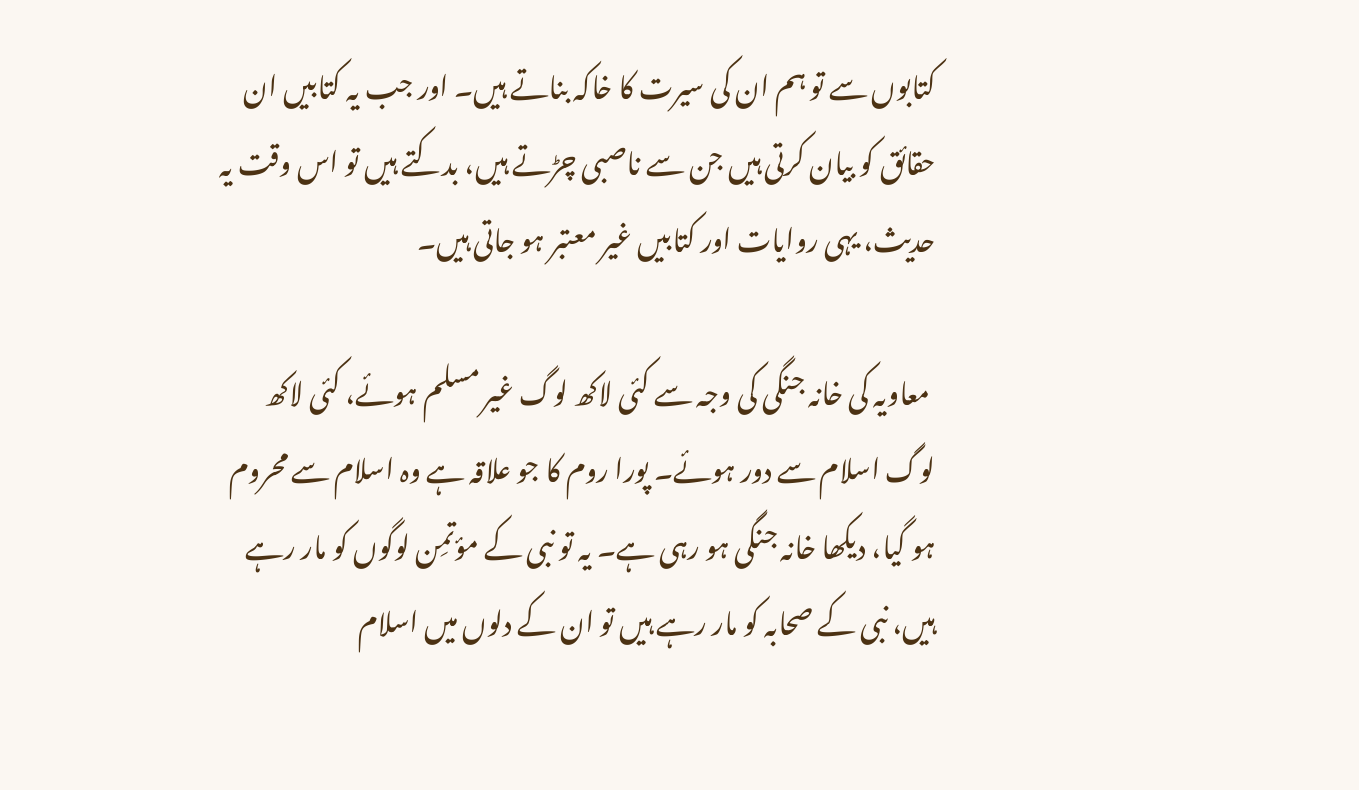کتابوں سے تو ہم ان کی سیرت کا خاکہ بناتے ہیں۔ اور جب یہ کتابیں ان حقائق کو بیان کرتی ہیں جن سے ناصبی چڑتے ہیں، بدکتے ہیں تو اس وقت یہ حدیث، یہی روایات اور کتابیں غیر معتبر ہو جاتی ہیں۔

 معاویہ کی خانہ جنگی کی وجہ سے کئی لاکھ لوگ غیر مسلم ہوئے، کئی لاکھ لوگ اسلام سے دور ہوئے۔ پورا روم کا جو علاقہ ہے وہ اسلام سے محروم ہو گیا، دیکھا خانہ جنگی ہو رہی ہے۔ یہ تو نبی کے مؤتمِن لوگوں کو مار رہے ہیں، نبی کے صحابہ کو مار رہے ہیں تو ان کے دلوں میں اسلام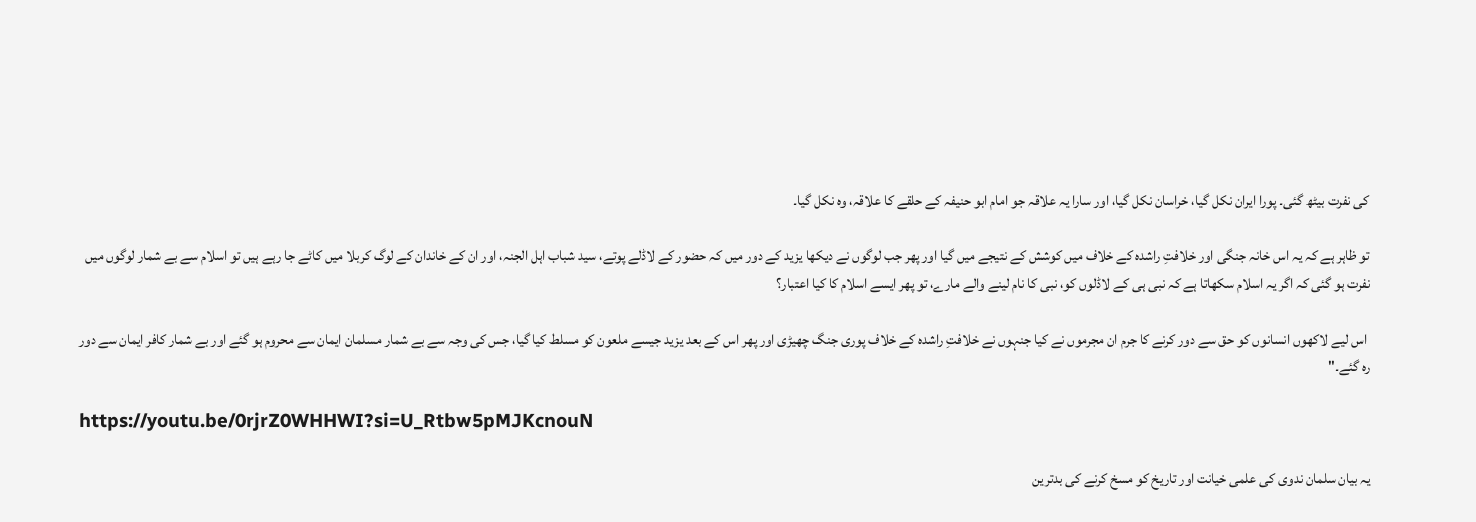کی نفرت بیٹھ گئی۔ پورا ایران نکل گیا، خراسان نکل گیا، اور سارا یہ علاقہ جو امام ابو حنیفہ کے حلقے کا علاقہ، وہ نکل گیا۔

تو ظاہر ہے کہ یہ اس خانہ جنگی اور خلافتِ راشدہ کے خلاف میں کوشش کے نتیجے میں گیا اور پھر جب لوگوں نے دیکھا یزید کے دور میں کہ حضور کے لاڈلے پوتے، سید شباب اہل الجنہ، اور ان کے خاندان کے لوگ کربلا میں کاٹے جا رہے ہیں تو اسلام سے بے شمار لوگوں میں نفرت ہو گئی کہ اگر یہ اسلام سکھاتا ہے کہ نبی ہی کے لاڈلوں کو، نبی کا نام لینے والے مارے، تو پھر ایسے اسلام کا کیا اعتبار؟

 اس لیے لاکھوں انسانوں کو حق سے دور کرنے کا جرم ان مجرموں نے کیا جنہوں نے خلافتِ راشدہ کے خلاف پوری جنگ چھیڑی اور پھر اس کے بعد یزید جیسے ملعون کو مسلط کیا گیا، جس کی وجہ سے بے شمار مسلمان ایمان سے محروم ہو گئے اور بے شمار کافر ایمان سے دور رہ گئے۔"

https://youtu.be/0rjrZ0WHHWI?si=U_Rtbw5pMJKcnouN

یہ بیان سلمان ندوی کی علمی خیانت اور تاریخ کو مسخ کرنے کی بدترین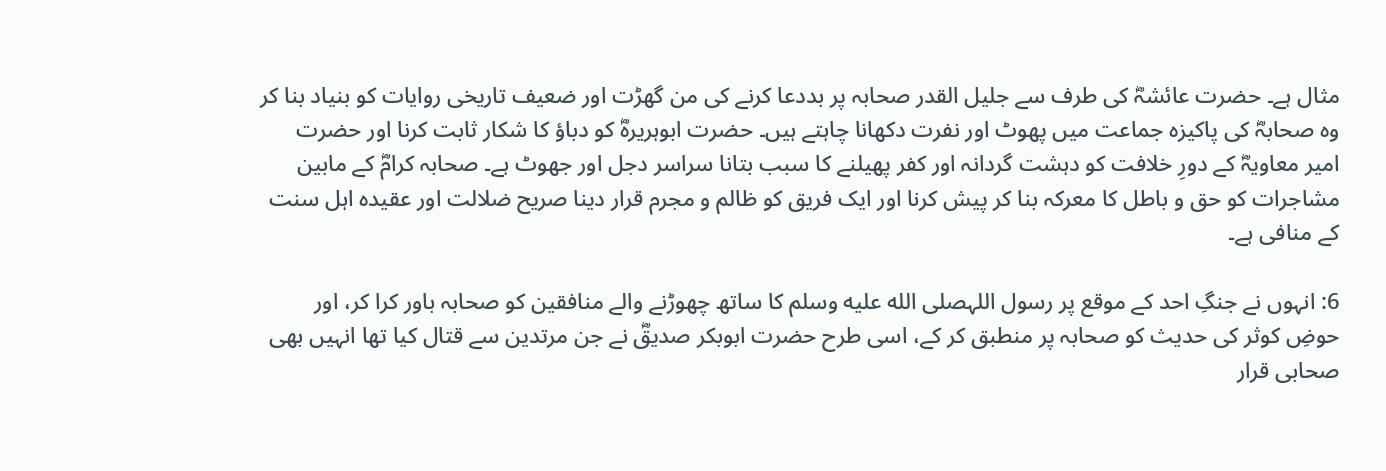مثال ہے۔ حضرت عائشہؓ کی طرف سے جلیل القدر صحابہ پر بددعا کرنے کی من گھڑت اور ضعیف تاریخی روایات کو بنیاد بنا کر وہ صحابہؓ کی پاکیزہ جماعت میں پھوٹ اور نفرت دکھانا چاہتے ہیں۔ حضرت ابوہریرہؓ کو دباؤ کا شکار ثابت کرنا اور حضرت امیر معاویہؓ کے دورِ خلافت کو دہشت گردانہ اور کفر پھیلنے کا سبب بتانا سراسر دجل اور جھوٹ ہے۔ صحابہ کرامؓ کے مابین مشاجرات کو حق و باطل کا معرکہ بنا کر پیش کرنا اور ایک فریق کو ظالم و مجرم قرار دینا صریح ضلالت اور عقیدہ اہل سنت کے منافی ہے۔

6: انہوں نے جنگِ احد کے موقع پر رسول اللہصلى الله عليه وسلم کا ساتھ چھوڑنے والے منافقین کو صحابہ باور کرا کر، اور حوضِ کوثر کی حدیث کو صحابہ پر منطبق کر کے، اسی طرح حضرت ابوبکر صدیقؓ نے جن مرتدین سے قتال کیا تھا انہیں بھی صحابی قرار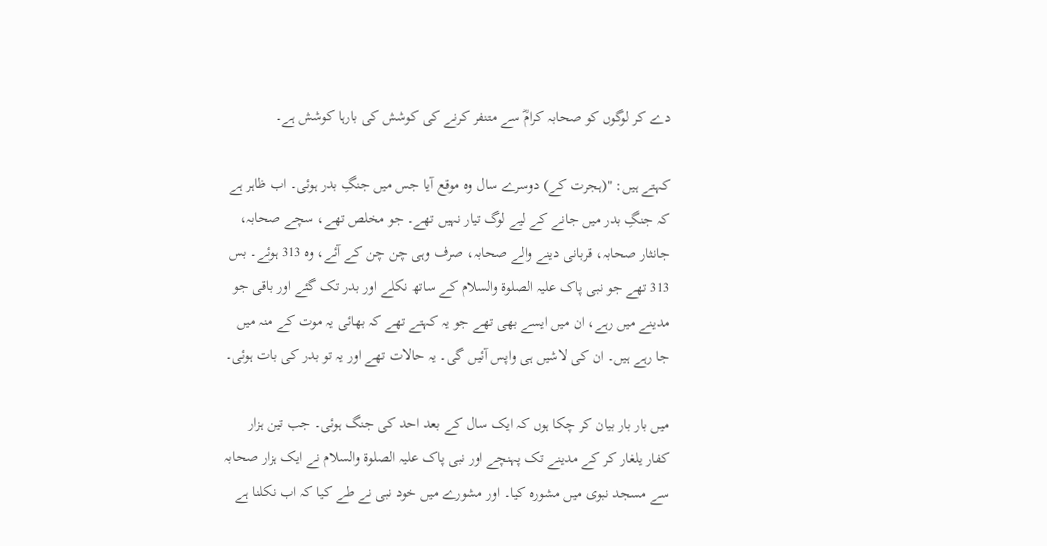دے کر لوگوں کو صحابہ کرامؓ سے متنفر کرنے کی کوشش کی بارہا کوشش ہے۔

کہتے ہیں: "(ہجرت کے) دوسرے سال وہ موقع آیا جس میں جنگِ بدر ہوئی۔ اب ظاہر ہے کہ جنگِ بدر میں جانے کے لیے لوگ تیار نہیں تھے۔ جو مخلص تھے، سچے صحابہ، جانثار صحابہ، قربانی دینے والے صحابہ، صرف وہی چن چن کے آئے، وہ 313 ہوئے۔ بس 313 تھے جو نبی پاک علیہ الصلوۃ والسلام کے ساتھ نکلے اور بدر تک گئے اور باقی جو مدینے میں رہے، ان میں ایسے بھی تھے جو یہ کہتے تھے کہ بھائی یہ موت کے منہ میں جا رہے ہیں۔ ان کی لاشیں ہی واپس آئیں گی۔ یہ حالات تھے اور یہ تو بدر کی بات ہوئی۔

میں بار بار بیان کر چکا ہوں کہ ایک سال کے بعد احد کی جنگ ہوئی۔ جب تین ہزار کفار یلغار کر کے مدینے تک پہنچے اور نبی پاک علیہ الصلوۃ والسلام نے ایک ہزار صحابہ سے مسجد نبوی میں مشورہ کیا۔ اور مشورے میں خود نبی نے طے کیا کہ اب نکلنا ہے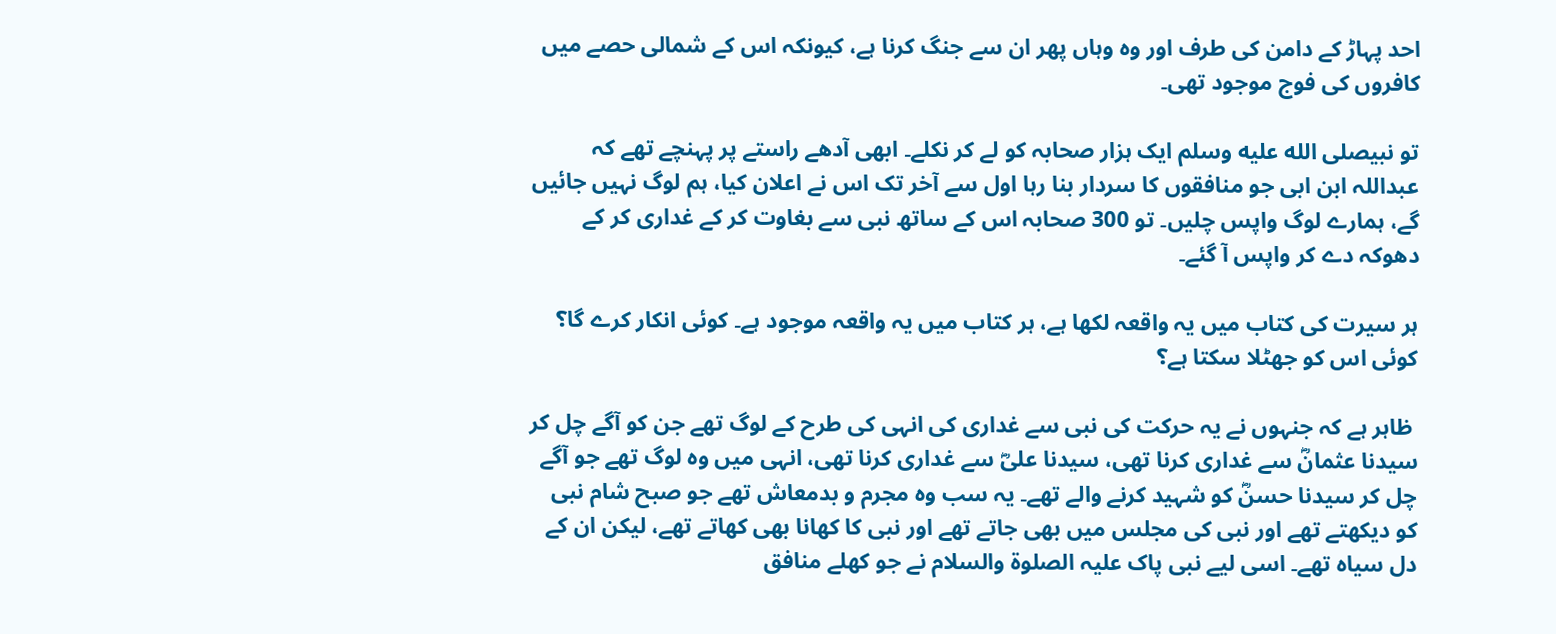احد پہاڑ کے دامن کی طرف اور وہ وہاں پھر ان سے جنگ کرنا ہے، کیونکہ اس کے شمالی حصے میں کافروں کی فوج موجود تھی۔

تو نبیصلى الله عليه وسلم ایک ہزار صحابہ کو لے کر نکلے۔ ابھی آدھے راستے پر پہنچے تھے کہ عبداللہ ابن ابی جو منافقوں کا سردار بنا رہا اول سے آخر تک اس نے اعلان کیا، ہم لوگ نہیں جائیں گے، ہمارے لوگ واپس چلیں۔ تو 300 صحابہ اس کے ساتھ نبی سے بغاوت کر کے غداری کر کے دھوکہ دے کر واپس آ گئے۔

ہر سیرت کی کتاب میں یہ واقعہ لکھا ہے، ہر کتاب میں یہ واقعہ موجود ہے۔ کوئی انکار کرے گا؟ کوئی اس کو جھٹلا سکتا ہے؟

 ظاہر ہے کہ جنہوں نے یہ حرکت کی نبی سے غداری کی انہی کی طرح کے لوگ تھے جن کو آگے چل کر سیدنا عثمانؓ سے غداری کرنا تھی، سیدنا علیؓ سے غداری کرنا تھی، انہی میں وہ لوگ تھے جو آگے چل کر سیدنا حسنؓ کو شہید کرنے والے تھے۔ یہ سب وہ مجرم و بدمعاش تھے جو صبح شام نبی کو دیکھتے تھے اور نبی کی مجلس میں بھی جاتے تھے اور نبی کا کھانا بھی کھاتے تھے، لیکن ان کے دل سیاہ تھے۔ اسی لیے نبی پاک علیہ الصلوة والسلام نے جو کھلے منافق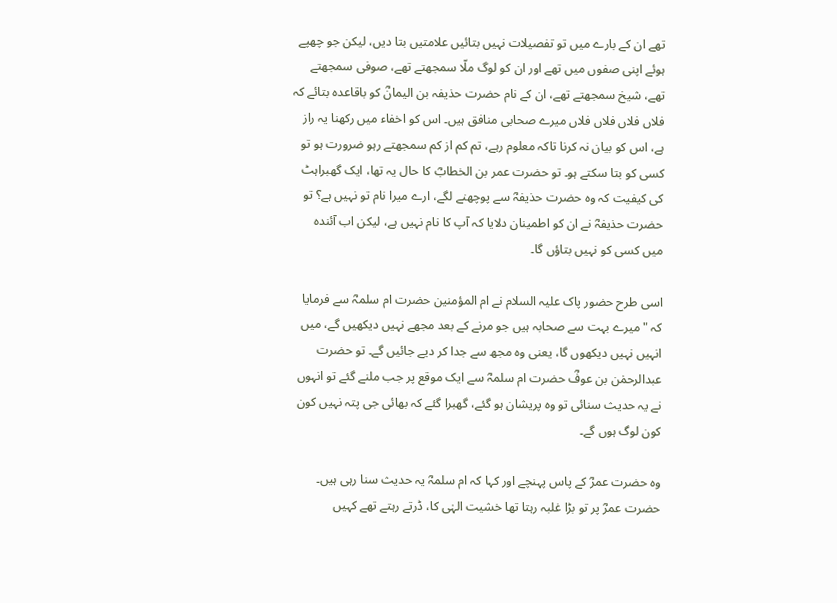تھے ان کے بارے میں تو تفصیلات نہیں بتائیں علامتیں بتا دیں، لیکن جو چھپے ہوئے اپنی صفوں میں تھے اور ان کو لوگ ملّا سمجھتے تھے، صوفی سمجھتے تھے، شیخ سمجھتے تھے، ان کے نام حضرت حذیفہ بن الیمانؓ کو باقاعدہ بتائے کہ فلاں فلاں فلاں فلاں میرے صحابی منافق ہیں۔ اس کو اخفاء میں رکھنا یہ راز ہے، اس کو بیان نہ کرنا تاکہ معلوم رہے، تم کم از کم سمجھتے رہو ضرورت ہو تو کسی کو بتا سکتے ہو۔ تو حضرت عمر بن الخطابؓ کا حال یہ تھا، ایک گھبراہٹ کی کیفیت کہ وہ حضرت حذیفہؓ سے پوچھنے لگے، ارے میرا نام تو نہیں ہے؟ تو حضرت حذیفہؓ نے ان کو اطمینان دلایا کہ آپ کا نام نہیں ہے، لیکن اب آئندہ میں کسی کو نہیں بتاؤں گا۔

اسی طرح حضور پاک علیہ السلام نے ام المؤمنین حضرت ام سلمہؓ سے فرمایا کہ "میرے بہت سے صحابہ ہیں جو مرنے کے بعد مجھے نہیں دیکھیں گے، میں انہیں نہیں دیکھوں گا، یعنی وہ مجھ سے جدا کر دیے جائیں گے۔ تو حضرت عبدالرحمٰن بن عوفؓ حضرت ام سلمہؓ سے ایک موقع پر جب ملنے گئے تو انہوں نے یہ حدیث سنائی تو وہ پریشان ہو گئے، گھبرا گئے کہ بھائی جی پتہ نہیں کون کون لوگ ہوں گے۔

وہ حضرت عمرؓ کے پاس پہنچے اور کہا کہ ام سلمہؓ یہ حدیث سنا رہی ہیں۔ حضرت عمرؓ پر تو بڑا غلبہ رہتا تھا خشیت الہٰی کا، ڈرتے رہتے تھے کہیں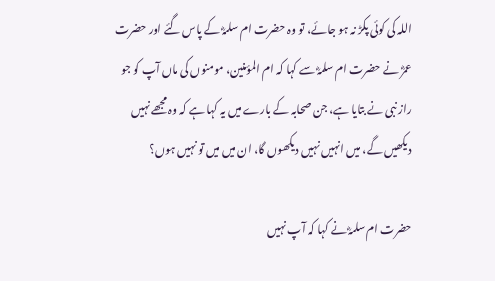اللہ کی کوئی پکڑ نہ ہو جائے، تو وہ حضرت ام سلمہؓ کے پاس گئے اور حضرت عمرؓ نے حضرت ام سلمہؓ سے کہا کہ ام المؤمنین، مومنوں کی ماں آپ کو جو راز نبی نے بتایا ہے، جن صحابہ کے بارے میں یہ کہا ہے کہ وہ مجھے نہیں دیکھیں گے، میں انہیں نہیں دیکھوں گا، ان میں میں تو نہیں ہوں؟

حضرت ام سلمہؓ نے کہا کہ آپ نہیں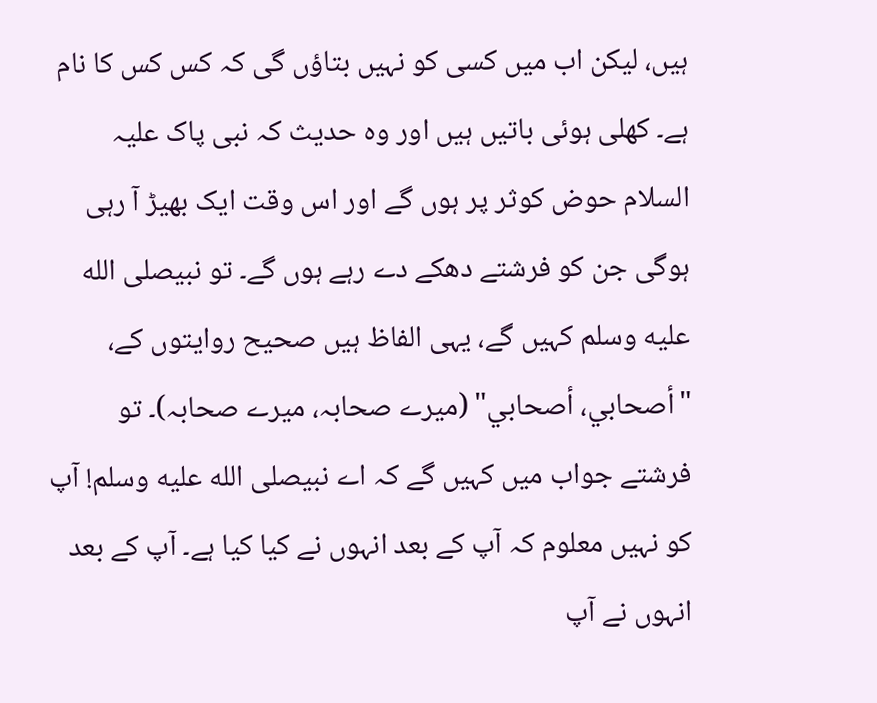ہیں، لیکن اب میں کسی کو نہیں بتاؤں گی کہ کس کس کا نام ہے۔ کھلی ہوئی باتیں ہیں اور وہ حدیث کہ نبی پاک علیہ السلام حوض کوثر پر ہوں گے اور اس وقت ایک بھیڑ آ رہی ہوگی جن کو فرشتے دھکے دے رہے ہوں گے۔ تو نبیصلى الله عليه وسلم کہیں گے، یہی الفاظ ہیں صحیح روایتوں کے، "أصحابي، أصحابي" (میرے صحابہ، میرے صحابہ)۔ تو فرشتے جواب میں کہیں گے کہ اے نبیصلى الله عليه وسلم! آپ کو نہیں معلوم کہ آپ کے بعد انہوں نے کیا کیا ہے۔ آپ کے بعد انہوں نے آپ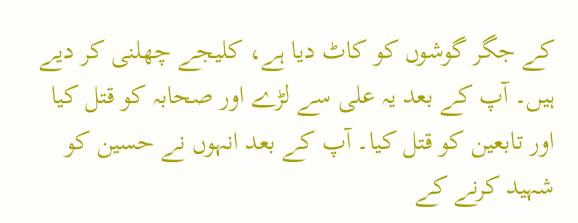کے جگر گوشوں کو کاٹ دیا ہے، کلیجے چھلنی کر دیے ہیں۔ آپ کے بعد یہ علی سے لڑے اور صحابہ کو قتل کیا اور تابعین کو قتل کیا۔ آپ کے بعد انہوں نے حسین کو شہید کرنے کے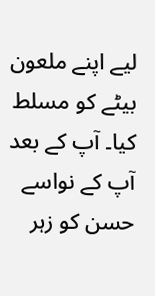لیے اپنے ملعون بیٹے کو مسلط کیا۔ آپ کے بعد آپ کے نواسے حسن کو زہر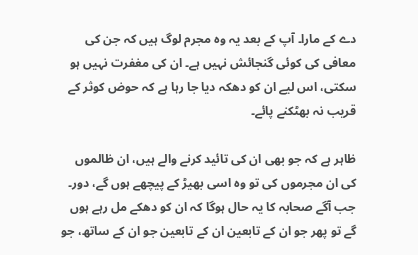دے کے مارا۔ آپ کے بعد یہ وہ مجرم لوگ ہیں کہ جن کی معافی کی کوئی گنجائش نہیں ہے۔ ان کی مغفرت نہیں ہو سکتی، اس لیے ان کو دھکہ دیا جا رہا ہے کہ حوض کوثر کے قریب نہ بھٹکنے پائے۔

ظاہر ہے کہ جو بھی ان کی تائید کرنے والے ہیں، ان ظالموں کی ان مجرموں کی تو وہ اسی بھیڑ کے پیچھے ہوں گے، دور۔ جب آگے صحابہ کا یہ حال ہوگا کہ ان کو دھکے مل رہے ہوں گے تو پھر جو ان کے تابعین ان کے تابعین جو ان کے ساتھ، جو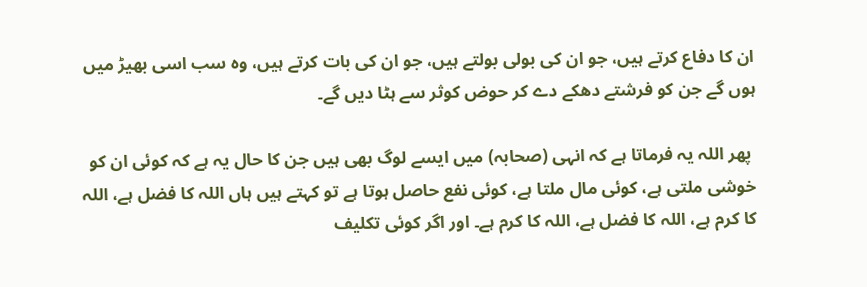ان کا دفاع کرتے ہیں، جو ان کی بولی بولتے ہیں، جو ان کی بات کرتے ہیں، وہ سب اسی بھیڑ میں ہوں گے جن کو فرشتے دھکے دے کر حوض کوثر سے ہٹا دیں گے۔

 پھر اللہ یہ فرماتا ہے کہ انہی (صحابہ) میں ایسے لوگ بھی ہیں جن کا حال یہ ہے کہ کوئی ان کو خوشی ملتی ہے، کوئی مال ملتا ہے، کوئی نفع حاصل ہوتا ہے تو کہتے ہیں ہاں اللہ کا فضل ہے، اللہ کا کرم ہے، اللہ کا فضل ہے، اللہ کا کرم ہے۔ اور اگر کوئی تکلیف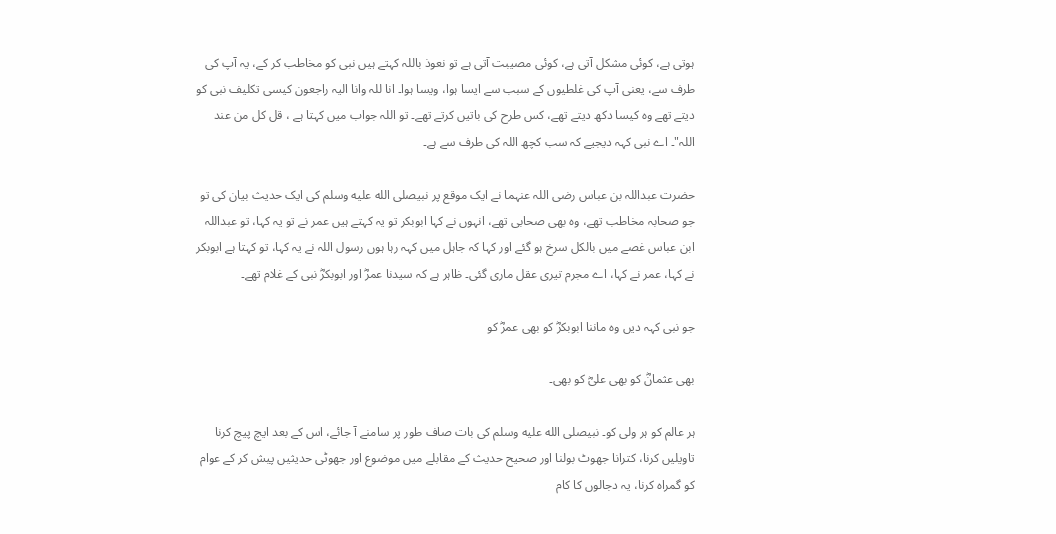ہوتی ہے، کوئی مشکل آتی ہے، کوئی مصیبت آتی ہے تو نعوذ باللہ کہتے ہیں نبی کو مخاطب کر کے، یہ آپ کی طرف سے، یعنی آپ کی غلطیوں کے سبب سے ایسا ہوا، ویسا ہوا۔ انا للہ وانا الیہ راجعون کیسی تکلیف نبی کو دیتے تھے وہ کیسا دکھ دیتے تھے، کس طرح کی باتیں کرتے تھے۔ تو اللہ جواب میں کہتا ہے ، قل کل من عند اللہ"۔ اے نبی کہہ دیجیے کہ سب کچھ اللہ کی طرف سے ہے۔

حضرت عبداللہ بن عباس رضی اللہ عنہما نے ایک موقع پر نبیصلى الله عليه وسلم کی ایک حدیث بیان کی تو جو صحابہ مخاطب تھے، وہ بھی صحابی تھے، انہوں نے کہا ابوبکر تو یہ کہتے ہیں عمر نے تو یہ کہا، تو عبداللہ ابن عباس غصے میں بالکل سرخ ہو گئے اور کہا کہ جاہل میں کہہ رہا ہوں رسول اللہ نے یہ کہا، تو کہتا ہے ابوبکر نے کہا، عمر نے کہا، اے مجرم تیری عقل ماری گئی۔ ظاہر ہے کہ سیدنا عمرؓ اور ابوبکرؓ نبی کے غلام تھے۔

جو نبی کہہ دیں وہ ماننا ابوبکرؓ کو بھی عمرؓ کو

بھی عثمانؓ کو بھی علیؓ کو بھی۔

ہر عالم کو ہر ولی کو۔ نبیصلى الله عليه وسلم کی بات صاف طور پر سامنے آ جائے، اس کے بعد ایچ پیچ کرنا تاویلیں کرنا، کترانا جھوٹ بولنا اور صحیح حدیث کے مقابلے میں موضوع اور جھوٹی حدیثیں پیش کر کے عوام کو گمراه کرنا، یہ دجالوں کا کام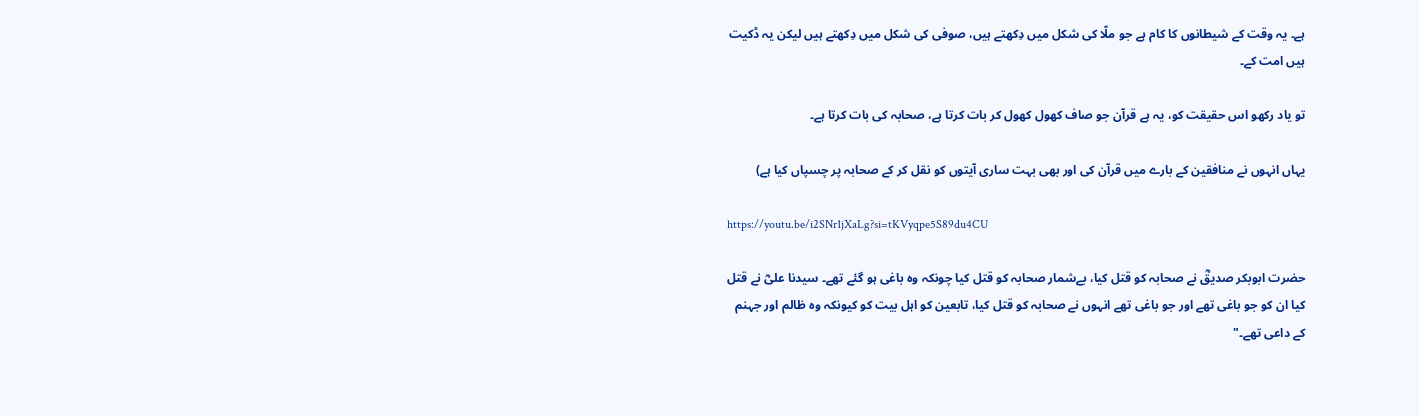ہے۔ یہ وقت کے شیطانوں کا کام ہے جو ملّا کی شکل میں دِکھتے ہیں، صوفی کی شکل میں دِکھتے ہیں لیکن یہ ڈکیت ہیں امت کے۔

تو یاد رکھو اس حقیقت کو، یہ ہے قرآن جو صاف کھول کھول کر بات کرتا ہے، صحابہ کی بات کرتا ہے۔

یہاں انہوں نے منافقین کے بارے میں قرآن کی اور بھی بہت ساری آیتوں کو نقل کر کے صحابہ پر چسپاں کیا ہے)

https://youtu.be/i2SNr1jXaLg?si=tKVyqpe5S89du4CU

حضرت ابوبکر صدیقؓ نے صحابہ کو قتل کیا، بےشمار صحابہ کو قتل کیا چونکہ وہ باغی ہو گئے تھے۔ سیدنا علیؓ نے قتل کیا ان کو جو باغی تھے اور جو باغی تھے انہوں نے صحابہ کو قتل کیا، تابعین کو اہل بیت کو کیونکہ وہ ظالم اور جہنم کے داعی تھے۔"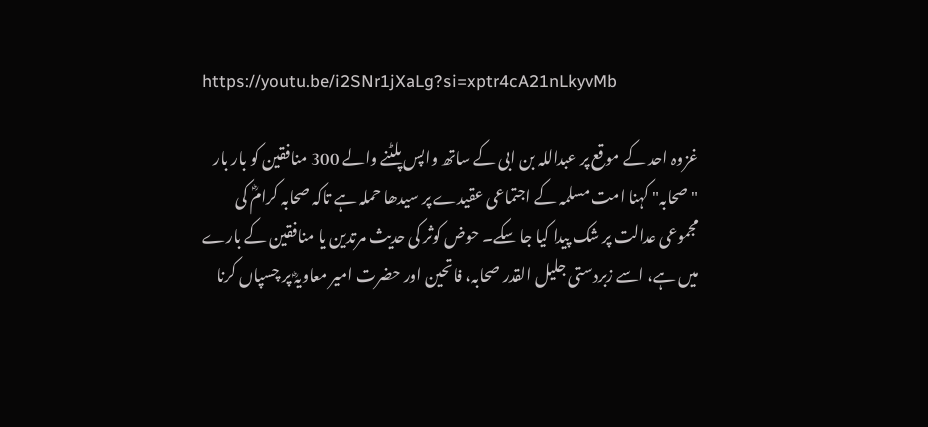https://youtu.be/i2SNr1jXaLg?si=xptr4cA21nLkyvMb

غزوہ احد کے موقع پر عبداللہ بن ابی کے ساتھ واپس پلٹنے والے 300 منافقین کو بار بار "صحابہ" کہنا امت مسلمہ کے اجتماعی عقیدے پر سیدھا حملہ ہے تاکہ صحابہ کرامؓ کی مجموعی عدالت پر شک پیدا کیا جا سکے۔ حوض کوثر کی حدیث مرتدین یا منافقین کے بارے میں ہے، اسے زبردستی جلیل القدر صحابہ، فاتحین اور حضرت امیر معاویہؓ پر چسپاں کرنا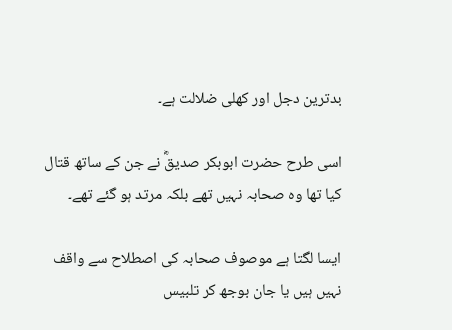بدترین دجل اور کھلی ضلالت ہے۔

اسی طرح حضرت ابوبکر صدیقؓ نے جن کے ساتھ قتال کیا تھا وہ صحابہ نہیں تھے بلکہ مرتد ہو گئے تھے۔

ایسا لگتا ہے موصوف صحابہ کی اصطلاح سے واقف نہیں ہیں یا جان بوجھ کر تلبیس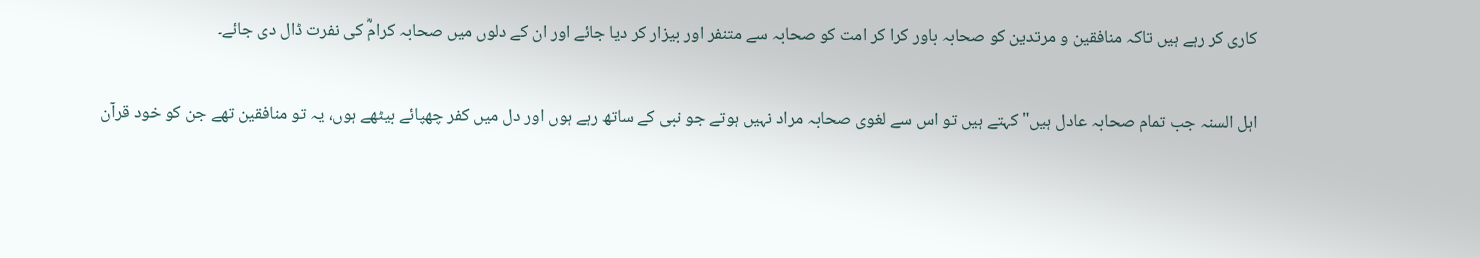کاری کر رہے ہیں تاکہ منافقین و مرتدین کو صحابہ باور کرا کر امت کو صحابہ سے متنفر اور بیزار کر دیا جائے اور ان کے دلوں میں صحابہ کرامؓ کی نفرت ڈال دی جائے۔

اہل السنہ جب تمام صحابہ عادل ہیں"کہتے ہیں تو اس سے لغوی صحابہ مراد نہیں ہوتے جو نبی کے ساتھ رہے ہوں اور دل میں کفر چھپائے بیٹھے ہوں، یہ تو منافقین تھے جن کو خود قرآن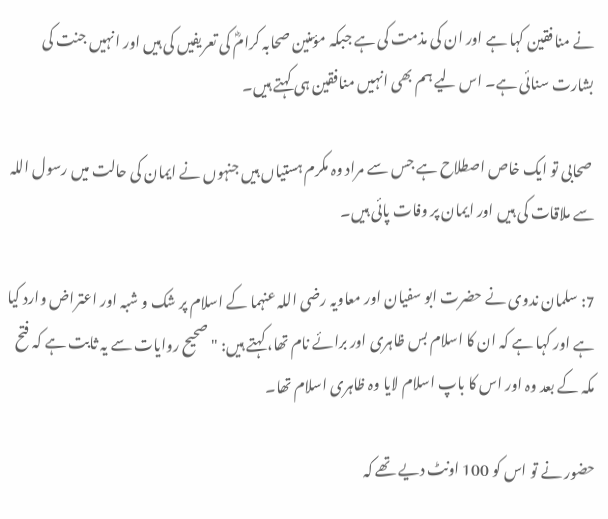نے منافقین کہا ہے اور ان کی مذمت کی ہے جبکہ مؤمنین صحابہ کرامؓ کی تعریفیں کی ہیں اور انہیں جنت کی بشارت سنائی ہے۔ اس لیے ہم بھی انہیں منافقین ہی کہتے ہیں۔

 صحابی تو ایک خاص اصطلاح ہے جس سے مراد وہ مکرم ہستیاں ہیں جنہوں نے ایمان کی حالت میں رسول اللہ سے ملاقات کی ہیں اور ایمان پر وفات پائی ہیں۔

7: سلمان ندوی نے حضرت ابو سفیان اور معاویہ رضی اللہ عنہما کے اسلام پر شک و شبہ اور اعتراض وارد کیا ہے اور کہا ہے کہ ان کا اسلام بس ظاہری اور برائے نام تھا، کہتے ہیں: "صحیح روایات سے یہ ثابت ہے کہ فتح مکہ کے بعد وہ اور اس کا باپ اسلام لایا وہ ظاہری اسلام تھا۔

حضور نے تو اس کو 100 اونٹ دیے تھے کہ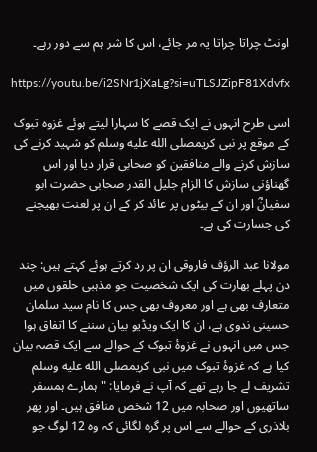اونٹ چراتا چراتا یہ مر جائے، اس کا شر ہم سے دور رہے۔

https://youtu.be/i2SNr1jXaLg?si=uTLSJZipF81Xdvfx

اسی طرح انہوں نے ایک قصے کا سہارا لیتے ہوئے غزوہ تبوک کے موقع پر نبی کریمصلى الله عليه وسلم کو شہید کرنے کی سازش کرنے والے منافقین کو صحابی قرار دیا اور اس گھناؤنی سازش کا الزام جلیل القدر صحابی حضرت ابو سفیانؓ اور ان کے بیٹوں پر عائد کر کے ان پر لعنت بھیجنے کی جسارت کی ہے۔

مولانا عبد الرؤف فاروقی ان پر رد کرتے ہوئے کہتے ہیں: چند دن پہلے بھارت کی ایک شخصیت جو مذہبی حلقوں میں متعارف بھی ہے اور معروف بھی جس کا نام سید سلمان حسینی ندوی ہے، ان کا ایک ویڈیو بیان سننے کا اتفاق ہوا جس میں انہوں نے غزوۂ تبوک کے حوالے سے ایک قصہ بیان کیا ہے کہ غزوۂ تبوک میں نبی کریمصلى الله عليه وسلم تشریف لے جا رہے تھے کہ آپ نے فرمایا: "ہمارے ہمسفر ساتھیوں اور صحابہ میں 12 شخص منافق ہیں۔ اور پھر بلاذری کے حوالے سے اس پر گرہ لگائی کہ وہ 12 لوگ جو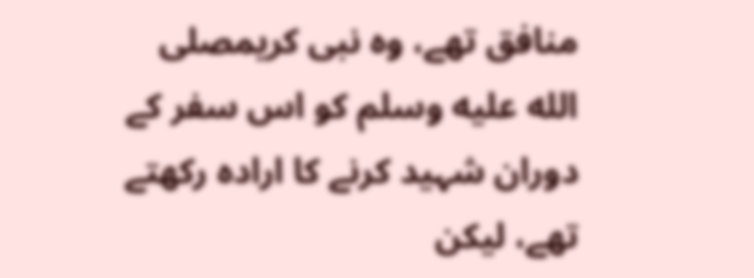منافق تھے، وہ نبی کریمصلى الله عليه وسلم کو اس سفر کے دوران شہید کرنے کا ارادہ رکھتے تھے، لیکن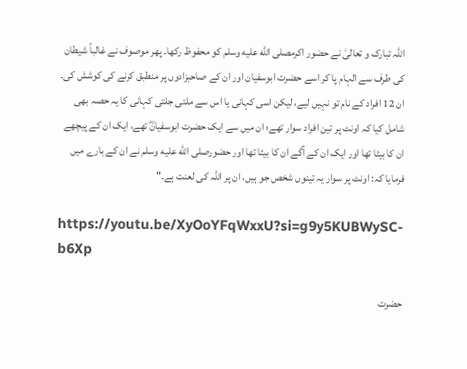اللہ تبارک و تعالیٰ نے حضور اکرمصلى الله عليه وسلم کو محفوظ رکھا۔ پھر موصوف نے غالباً شیطان کی طرف سے الہام پا کر اسے حضرت ابوسفیان اور ان کے صاحبزادوں پر منطبق کرنے کی کوشش کی۔ ان 12 افراد کے نام تو نہیں لیے، لیکن اسی کہانی یا اس سے ملتی جلتی کہانی کا یہ حصہ بھی شامل کیا کہ اونٹ پر تین افراد سوار تھے؛ ان میں سے ایک حضرت ابوسفیانؓ تھے، ایک ان کے پیچھے ان کا بیٹا تھا اور ایک ان کے آگے ان کا بیٹا تھا اور حضورصلى الله عليه وسلم نے ان کے بارے میں فرمایا کہ: اونٹ پر سوار یہ تینوں شخص جو ہیں، ان پر اللہ کی لعنت ہے۔"

https://youtu.be/XyOoYFqWxxU?si=g9y5KUBWySC-b6Xp

حضرت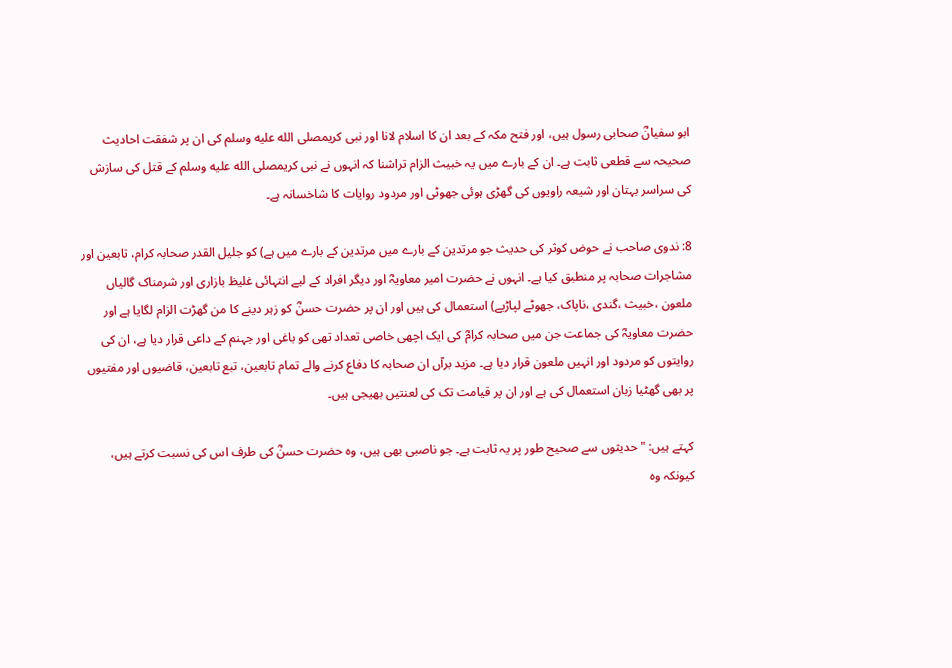ابو سفیانؓ صحابی رسول ہیں، اور فتح مکہ کے بعد ان کا اسلام لانا اور نبی کریمصلى الله عليه وسلم کی ان پر شفقت احادیث صحیحہ سے قطعی ثابت ہے۔ ان کے بارے میں یہ خبيث الزام تراشنا کہ انہوں نے نبی کریمصلى الله عليه وسلم کے قتل کی سازش کی سراسر بہتان اور شیعہ راویوں کی گھڑی ہوئی جھوٹی اور مردود روایات کا شاخسانہ ہے۔

8: ندوی صاحب نے حوض کوثر کی حدیث جو مرتدین کے بارے میں مرتدین کے بارے میں ہے) کو جلیل القدر صحابہ کرام، تابعین اور مشاجرات صحابہ پر منطبق کیا ہے۔ انہوں نے حضرت امیر معاویہؓ اور دیگر افراد کے لیے انتہائی غلیظ بازاری اور شرمناک گالیاں ملعون ،خبیث ،گندی ،ناپاک، جھوٹے لپاڑیے) استعمال کی ہیں اور ان پر حضرت حسنؓ کو زہر دینے کا من گھڑت الزام لگایا ہے اور حضرت معاویہؓ کی جماعت جن میں صحابہ کرامؓ کی ایک اچھی خاصی تعداد تھی کو باغی اور جہنم کے داعی قرار دیا ہے، ان کی روایتوں کو مردود اور انہیں ملعون قرار دیا ہے۔ مزید برآں ان صحابہ کا دفاع کرنے والے تمام تابعین، تبع تابعین، قاضیوں اور مفتیوں پر بھی گھٹیا زبان استعمال کی ہے اور ان پر قیامت تک کی لعنتیں بھیجی ہیں۔

کہتے ہیں: "حدیثوں سے صحیح طور پر یہ ثابت ہے۔ جو ناصبی بھی ہیں، وہ حضرت حسنؓ کی طرف اس کی نسبت کرتے ہیں، کیونکہ وہ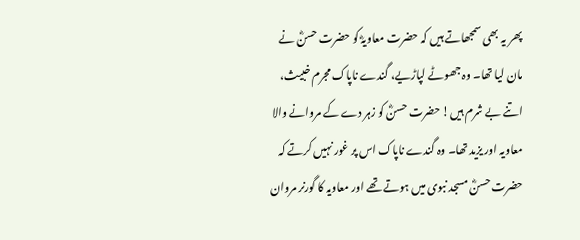پھر یہ بھی سمجھاتے ہیں کہ حضرت معاویہؓ کو حضرت حسنؓ نے مان لیا تھا۔ وہ جھوٹے لپاڑیے، گندے ناپاک مجرم خبیث، اتنے بے شرم ہیں! حضرت حسنؓ کو زہر دے کے مروانے والا معاویہ اور یزید تھا۔ وہ گندے ناپاک اس پر غور نہیں کرتے کہ حضرت حسنؓ مسجد نبوی میں ہوتے تھے اور معاویہ کا گورنر مروان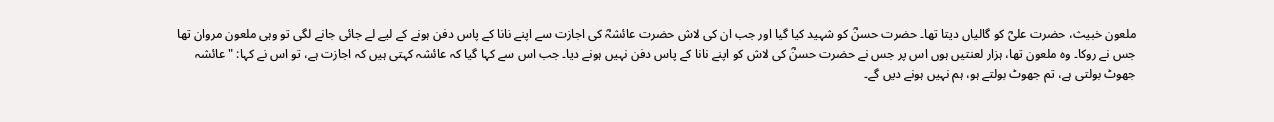ملعون خبيث، حضرت علیؓ کو گالیاں دیتا تھا۔ حضرت حسنؓ کو شہید کیا گیا اور جب ان کی لاش حضرت عائشہؓ کی اجازت سے اپنے نانا کے پاس دفن ہونے کے لیے لے جائی جانے لگی تو وہی ملعون مروان تھا جس نے روکا۔ وہ ملعون تھا، ہزار لعنتیں ہوں اس پر جس نے حضرت حسنؓ کی لاش کو اپنے نانا کے پاس دفن نہیں ہونے دیا۔ جب اس سے کہا گیا کہ عائشہ کہتی ہیں کہ اجازت ہے، تو اس نے کہا: "عائشہ جھوٹ بولتی ہے، تم جھوٹ بولتے ہو، ہم نہیں ہونے دیں گے۔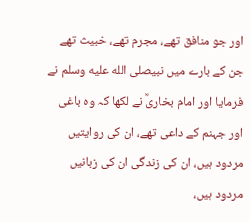اور جو منافق تھے، مجرم تھے، خبیث تھے جن کے بارے میں نبیصلى الله عليه وسلم نے فرمایا اور امام بخاریؒ نے لکھا کہ وہ باغی اور جہنم کے داعی تھے، ان کی روایتیں مردود ہیں، ان کی زندگی ان کی زبانیں مردود ہیں،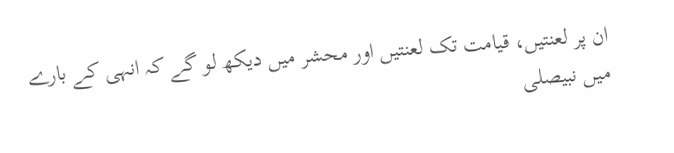ان پر لعنتیں، قیامت تک لعنتیں اور محشر میں دیکھ لو گے کہ انہی کے بارے میں نبیصلى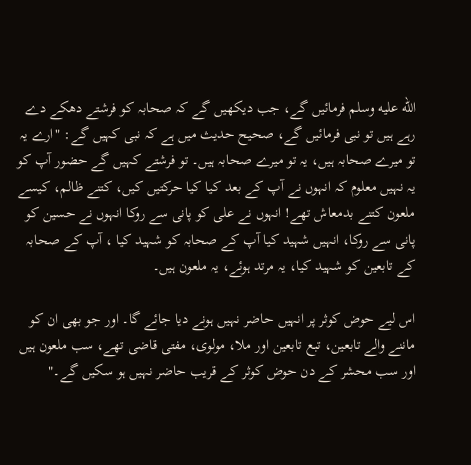الله عليه وسلم فرمائیں گے، جب دیکھیں گے کہ صحابہ کو فرشتے دھکے دے رہے ہیں تو نبی فرمائیں گے، صحیح حدیث میں ہے کہ نبی کہیں گے: "ارے یہ تو میرے صحابہ ہیں، یہ تو میرے صحابہ ہیں۔ تو فرشتے کہیں گے حضور آپ کو یہ نہیں معلوم کہ انہوں نے آپ کے بعد کیا کیا حرکتیں کیں، کتنے ظالم، کیسے ملعون کتنے بدمعاش تھے! انہوں نے علی کو پانی سے روکا انہوں نے حسین کو پانی سے روکا، انہیں شہید کیا آپ کے صحابہ کو شہید کیا ، آپ کے صحابہ کے تابعین کو شہید کیا، یہ مرتد ہوئے، یہ ملعون ہیں۔

اس لیے حوض کوثر پر انہیں حاضر نہیں ہونے دیا جائے گا۔ اور جو بھی ان کو ماننے والے تابعین، تبع تابعین اور ملا، مولوی، مفتی قاضی تھے، سب ملعون ہیں اور سب محشر کے دن حوض کوثر کے قریب حاضر نہیں ہو سکیں گے۔"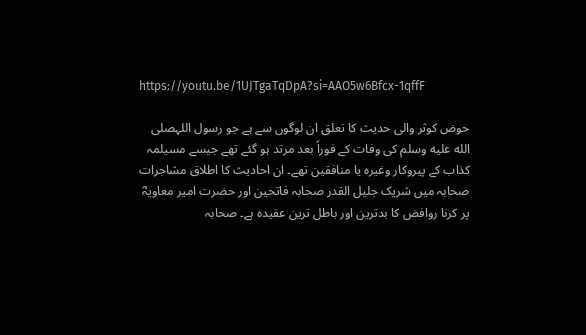https://youtu.be/1UJTgaTqDpA?si=AAO5w6Bfcx-1qffF

حوض كوثر والی حدیث کا تعلق ان لوگوں سے ہے جو رسول اللہصلى الله عليه وسلم کی وفات کے فوراً بعد مرتد ہو گئے تھے جیسے مسیلمہ کذاب کے پیروکار وغیره یا منافقین تھے۔ ان احادیث کا اطلاق مشاجرات صحابہ میں شریک جلیل القدر صحابہ فاتحین اور حضرت امیر معاویہؓ پر کرنا روافض کا بدترین اور باطل ترین عقیدہ ہے۔ صحابہ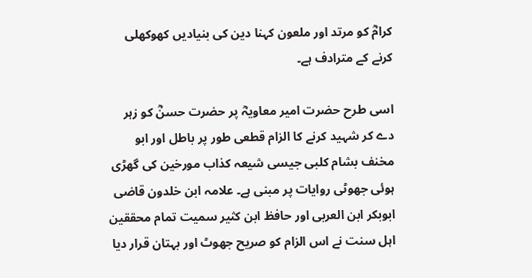کرامؓ کو مرتد اور ملعون کہنا دین کی بنیادیں کھوکھلی کرنے کے مترادف ہے۔

اسی طرح حضرت امیر معاویہؓ پر حضرت حسنؓ کو زہر دے کر شہید کرنے کا الزام قطعی طور پر باطل اور ابو مخنف بشام کلبی جیسی شیعہ کذاب مورخین کی گھڑی ہوئی جھوٹی روایات پر مبنی ہے۔ علامہ ابن خلدون قاضی ابوبكر ابن العربی اور حافظ ابن كثير سميت تمام محققین اہل سنت نے اس الزام کو صریح جھوٹ اور بہتان قرار دیا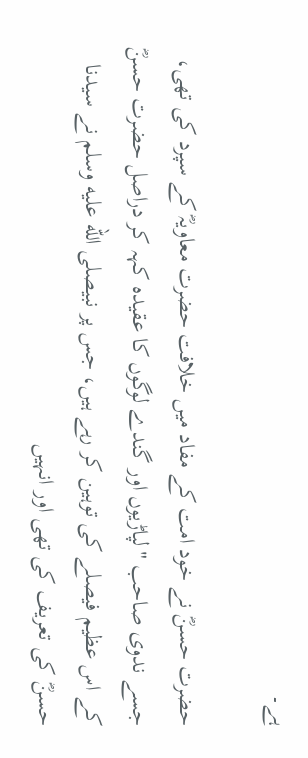ہے۔

حضرت حسنؓ نے خود امت کے مفاد میں خلافت حضرت معاویہؓ کے سپرد کی تھی، جسے ندوی صاحب "لپاڑیوں اور گندے لوگوں کا عقیدہ کہہ کر دراصل حضرت حسنؓ کے اس عظیم فیصلے کی توہین کر رہے ہیں، جس پر نبیصلى الله عليه وسلم نے سیدنا حسنؓ کی تعریف کی تھی اور انہیں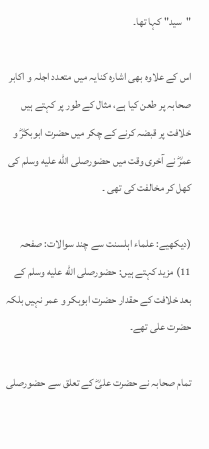"سید" کہا تھا۔

اس کے علاوہ بھی اشارہ کنایہ میں متعدد اجلہ و اکابر صحابہ پر طعن کیا ہے، مثال کے طور پر کہتے ہیں خلافت پر قبضہ کرنے کے چکر میں حضرت ابوبکرؓ و عمرؓ نے آخری وقت میں حضورصلى الله عليه وسلم کی کھل کر مخالفت کی تھی ۔

(دیکھیے: علماء اہلسنت سے چند سوالات: صفحہ 11) مزید کہتے ہیں: حضورصلى الله عليه وسلم کے بعد خلافت کے حقدار حضرت ابوبکر و عمر نہیں بلکہ حضرت علی تھے۔

تمام صحابہ نے حضرت علیؓ کے تعلق سے حضورصلى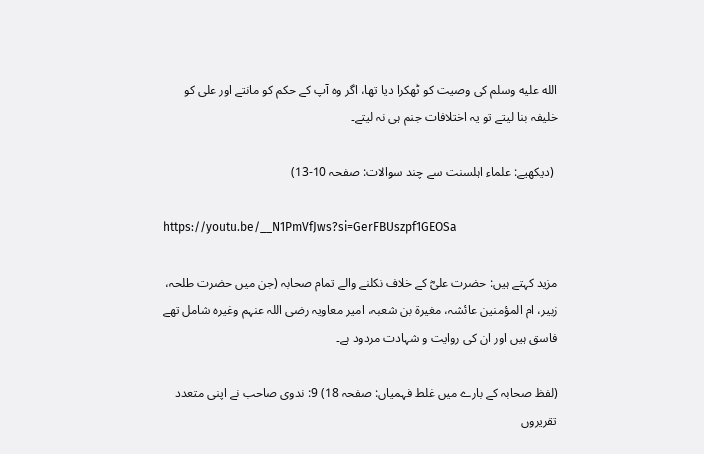الله عليه وسلم کی وصیت کو ٹھکرا دیا تھا، اگر وہ آپ کے حکم کو مانتے اور علی کو خلیفہ بنا لیتے تو یہ اختلافات جنم ہی نہ لیتے۔

 (دیکھیے: علماء اہلسنت سے چند سوالات: صفحہ 10-13)

https://youtu.be/__N1PmVfJws?si=GerFBUszpf1GEOSa

مزید کہتے ہیں: حضرت علیؓ کے خلاف نکلنے والے تمام صحابہ (جن میں حضرت طلحہ، زبیر، ام المؤمنین عائشہ، مغيرة بن شعبہ، امیر معاویہ رضی اللہ عنہم وغیرہ شامل تھے فاسق ہیں اور ان کی روایت و شہادت مردود ہے۔

(لفظ صحابہ کے بارے میں غلط فہمیاں: صفحہ 18) 9: ندوی صاحب نے اپنی متعدد تقریروں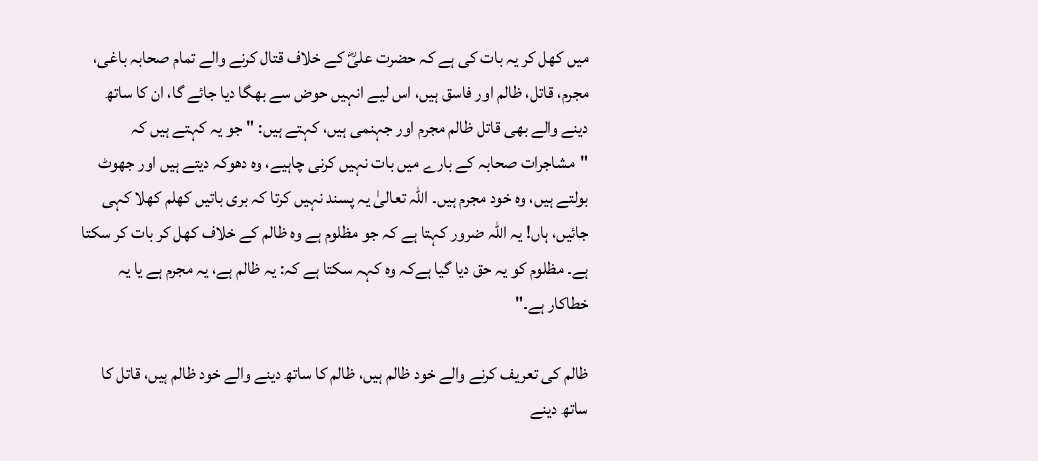میں کھل کر یہ بات کی ہے کہ حضرت علیؓ کے خلاف قتال کرنے والے تمام صحابہ باغی، مجرم، قاتل، ظالم اور فاسق ہیں، اس لیے انہیں حوض سے بھگا دیا جائے گا، ان کا ساتھ دینے والے بھی قاتل ظالم مجرم اور جہنمی ہیں، کہتے ہیں: "جو یہ کہتے ہیں کہ "مشاجرات صحابہ کے بارے میں بات نہیں کرنی چاہیے، وہ دھوکہ دیتے ہیں اور جھوٹ بولتے ہیں، وہ خود مجرم ہیں۔ اللہ تعالیٰ یہ پسند نہیں کرتا کہ بری باتیں کھلم کھلا کہی جائیں، ہاں! یہ اللہ ضرور کہتا ہے کہ جو مظلوم ہے وہ ظالم کے خلاف کھل کر بات کر سکتا ہے۔ مظلوم کو یہ حق دیا گیا ہےکہ وہ کہہ سکتا ہے کہ: یہ ظالم ہے، یہ مجرم ہے یا یہ خطاکار ہے۔"

ظالم کی تعریف کرنے والے خود ظالم ہیں، ظالم کا ساتھ دینے والے خود ظالم ہیں، قاتل کا ساتھ دینے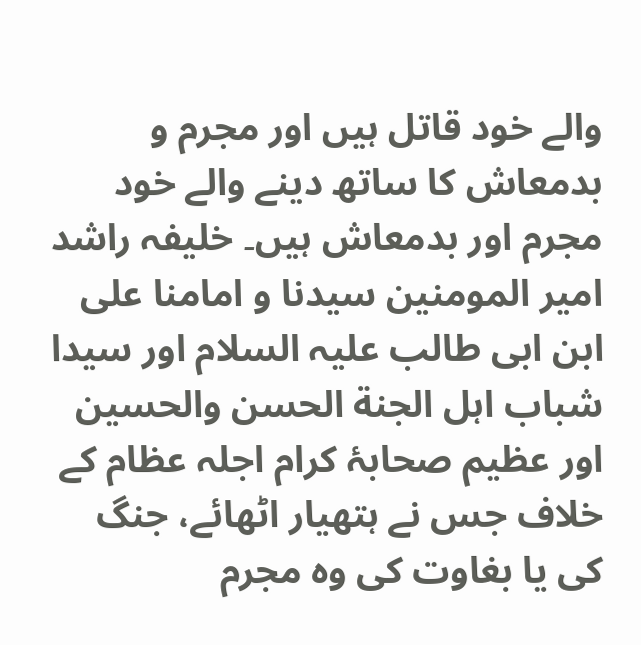والے خود قاتل ہیں اور مجرم و بدمعاش کا ساتھ دینے والے خود مجرم اور بدمعاش ہیں۔ خلیفہ راشد امیر المومنين سيدنا و امامنا على ابن ابی طالب علیہ السلام اور سیدا شباب اہل الجنة الحسن والحسين اور عظیم صحابۂ کرام اجلہ عظام کے خلاف جس نے ہتھیار اٹھائے، جنگ کی یا بغاوت کی وہ مجرم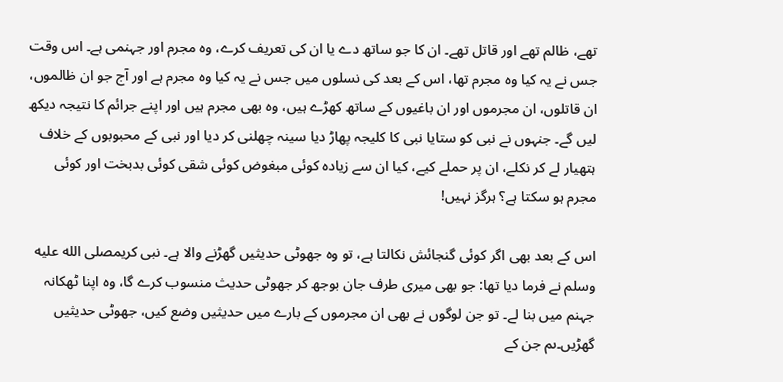تھے، ظالم تھے اور قاتل تھے۔ ان کا جو ساتھ دے یا ان کی تعریف کرے، وہ مجرم اور جہنمی ہے۔ اس وقت جس نے یہ کیا وہ مجرم تھا، اس کے بعد کی نسلوں میں جس نے یہ کیا وہ مجرم ہے اور آج جو ان ظالموں، ان قاتلوں، ان مجرموں اور ان باغیوں کے ساتھ کھڑے ہیں، وہ بھی مجرم ہیں اور اپنے جرائم کا نتیجہ دیکھ لیں گے۔ جنہوں نے نبی کو ستایا نبی کا کلیجہ پھاڑ دیا سینہ چھلنی کر دیا اور نبی کے محبوبوں کے خلاف ہتھیار لے کر نکلے، ان پر حملے کیے، کیا ان سے زیادہ کوئی مبغوض کوئی شقی کوئی بدبخت اور کوئی مجرم ہو سکتا ہے؟ ہرگز نہیں!

اس کے بعد بھی اگر کوئی گنجائش نکالتا ہے، تو وہ جھوٹی حدیثیں گھڑنے والا ہے۔ نبی کریمصلى الله عليه وسلم نے فرما دیا تھا: جو بھی میری طرف جان بوجھ کر جھوٹی حدیث منسوب کرے گا، وہ اپنا ٹھکانہ جہنم میں بنا لے۔ تو جن لوگوں نے بھی ان مجرموں کے بارے میں حدیثیں وضع کیں، جھوٹی حدیثیں گھڑیں۔ںم جن کے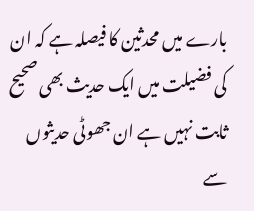بارے میں محدثین کا فیصلہ ہے کہ ان کی فضیلت میں ایک حدیث بھی صحیح ثابت نہیں ہے ان جھوٹی حدیثوں سے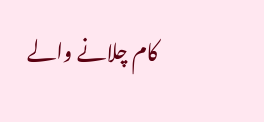کام چلانے والے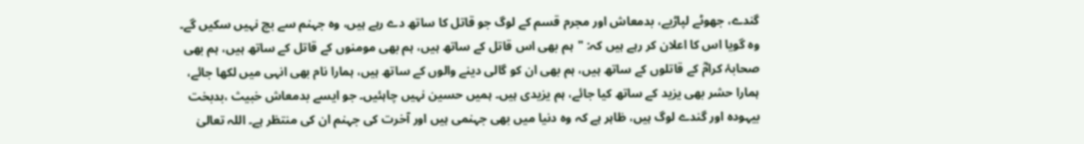گندے، جھوٹے لپاڑیے، بدمعاش اور مجرم قسم کے لوگ جو قاتل کا ساتھ دے رہے ہیں، وہ جہنم سے بچ نہیں سکیں گے۔ وہ گویا اس کا اعلان کر رہے ہیں کہ: "ہم بھی اس قاتل کے ساتھ ہیں، ہم بھی مومنوں کے قاتل کے ساتھ ہیں، ہم بھی صحابۂ کرامؓ کے قاتلوں کے ساتھ ہیں، ہم بھی ان کو گالی دینے والوں کے ساتھ ہیں، ہمارا نام بھی انہی میں لکھا جائے، ہمارا حشر بھی یزید کے ساتھ کیا جائے، ہم یزیدی ہیں۔ ہمیں حسین نہیں چاہئیں۔ جو ایسے بدمعاش خبیث ،بدبخت بیہودہ اور گندے لوگ ہیں، ظاہر ہے کہ وہ دنیا میں بھی جہنمی ہیں اور آخرت کی جہنم ان کی منتظر ہے۔ اللہ تعالیٰ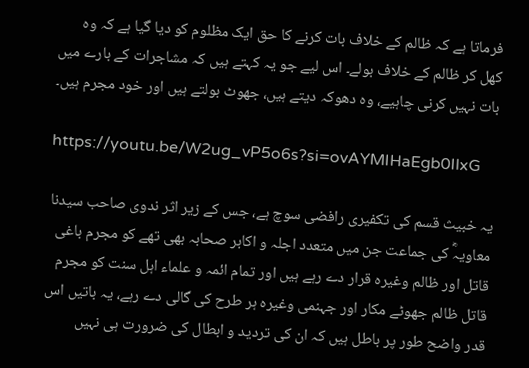فرماتا ہے کہ ظالم کے خلاف بات کرنے کا حق ایک مظلوم کو دیا گیا ہے کہ وہ کھل کر ظالم کے خلاف بولے۔ اس لیے جو یہ کہتے ہیں کہ مشاجرات کے بارے میں بات نہیں کرنی چاہیے، وہ دھوکہ دیتے ہیں، جھوٹ بولتے ہیں اور خود مجرم ہیں۔

https://youtu.be/W2ug_vP5o6s?si=ovAYMIHaEgb0IlxG

یہ خبیث قسم کی تکفیری رافضی سوچ ہے، جس کے زیر اثر ندوی صاحب سیدنا معاویہؓ کی جماعت جن میں متعدد اجلہ و اکابر صحابہ بھی تھے کو مجرم باغی قاتل اور ظالم وغیرہ قرار دے رہے ہیں اور تمام ائمہ و علماء اہل سنت کو مجرم قاتل ظالم جھوٹے مکار اور جہنمی وغیرہ ہر طرح کی گالی دے رہے، یہ باتیں اس قدر واضح طور پر باطل ہیں کہ ان کی تردید و ابطال کی ضرورت ہی نہیں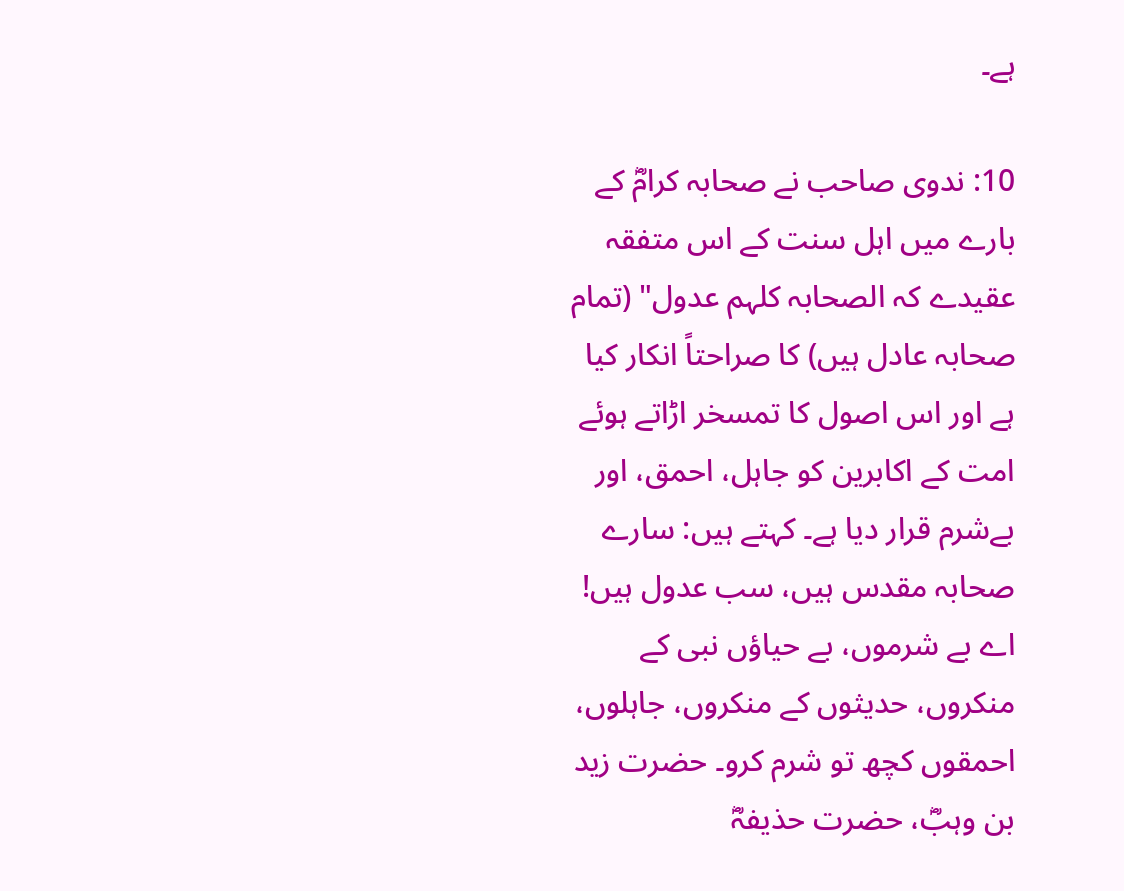ہے۔

10: ندوی صاحب نے صحابہ کرامؓ کے بارے میں اہل سنت کے اس متفقہ عقیدے کہ الصحابہ کلہم عدول" (تمام صحابہ عادل ہیں) کا صراحتاً انکار کیا ہے اور اس اصول کا تمسخر اڑاتے ہوئے امت کے اکابرین کو جاہل، احمق، اور بےشرم قرار دیا ہے۔ کہتے ہیں: سارے صحابہ مقدس ہیں، سب عدول ہیں! اے بے شرموں، بے حیاؤں نبی کے منکروں، حدیثوں کے منکروں، جاہلوں، احمقوں کچھ تو شرم کرو۔ حضرت زید بن وہبؓ، حضرت حذیفہؓ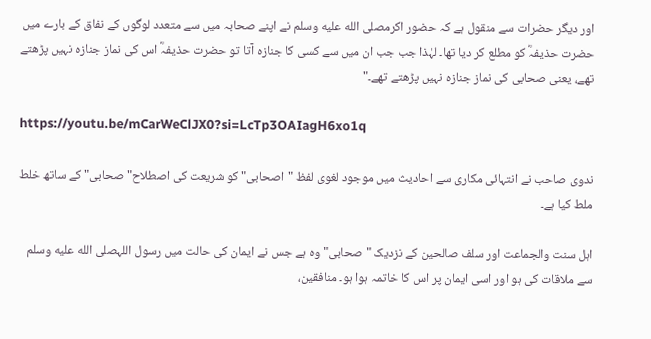اور دیگر حضرات سے منقول ہے کہ حضور اکرمصلى الله عليه وسلم نے اپنے صحابہ میں سے متعدد لوگوں کے نفاق کے بارے میں حضرت حذیفہؓ کو مطلع کر دیا تھا۔ لہٰذا جب جب ان میں سے کسی کا جنازہ آتا تو حضرت حذیفہؓ اس کی نماز جنازہ نہیں پڑھتے تھے، یعنی صحابی کی نماز جنازہ نہیں پڑھتے تھے۔"

https://youtu.be/mCarWeClJX0?si=LcTp3OAIagH6xo1q

ندوی صاحب نے انتہائی مکاری سے احادیث میں موجود لغوى لفظ "اصحابی" کو شریعت کی اصطلاح"صحابی" کے ساتھ خلط ملط کیا ہے۔

اہل سنت والجماعت اور سلف صالحین کے نزدیک "صحابی" وہ ہے جس نے ایمان کی حالت میں رسول اللہصلى الله عليه وسلم سے ملاقات کی ہو اور اسی ایمان پر اس کا خاتمہ ہوا ہو۔ منافقین،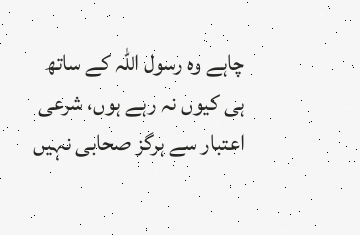چاہے وہ رسول اللہ کے ساتھ ہی کیوں نہ رہے ہوں، شرعی اعتبار سے ہرگز صحابی نہیں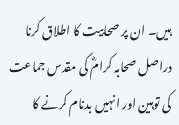ہیں۔ ان پر صحابیت کا اطلاق کرنا دراصل صحابہ کرامؓ کی مقدس جماعت کی توہین اور انہیں بدنام کرنے کا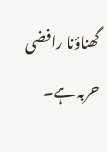گھناؤنا رافضی حربہ ہے۔